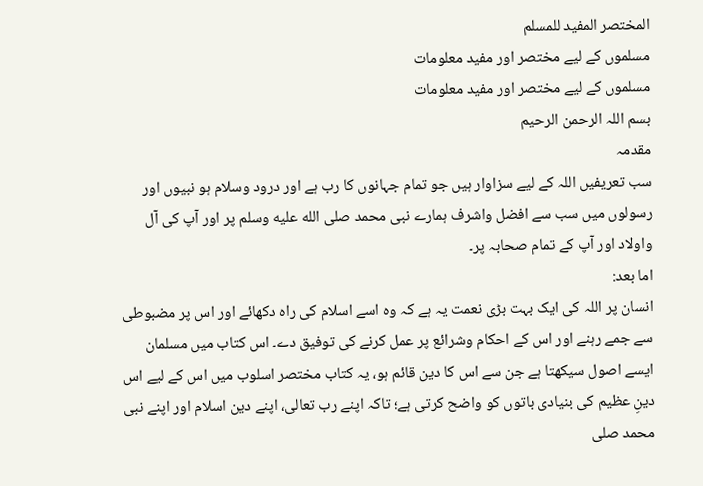المختصر المفيد للمسلم
مسلموں کے لیے مختصر اور مفید معلومات
مسلموں کے لیے مختصر اور مفید معلومات
بسم اللہ الرحمن الرحیم
مقدمہ
سب تعریفیں اللہ کے لیے سزاوار ہیں جو تمام جہانوں کا رب ہے اور درود وسلام ہو نبیوں اور رسولوں میں سب سے افضل واشرف ہمارے نبی محمد صلى الله عليه وسلم پر اور آپ کی آل واولاد اور آپ کے تمام صحابہ پر۔
اما بعد:
انسان پر اللہ کی ایک بہت بڑی نعمت یہ ہے کہ وہ اسے اسلام کی راہ دکھائے اور اس پر مضبوطی سے جمے رہنے اور اس کے احکام وشرائع پر عمل کرنے کی توفیق دے۔ اس کتاب میں مسلمان ایسے اصول سیکھتا ہے جن سے اس کا دین قائم ہو، یہ کتاب مختصر اسلوب میں اس کے لیے اس دینِ عظیم کی بنیادی باتوں کو واضح کرتی ہے؛ تاکہ اپنے رب تعالی، اپنے دین اسلام اور اپنے نبی محمد صلى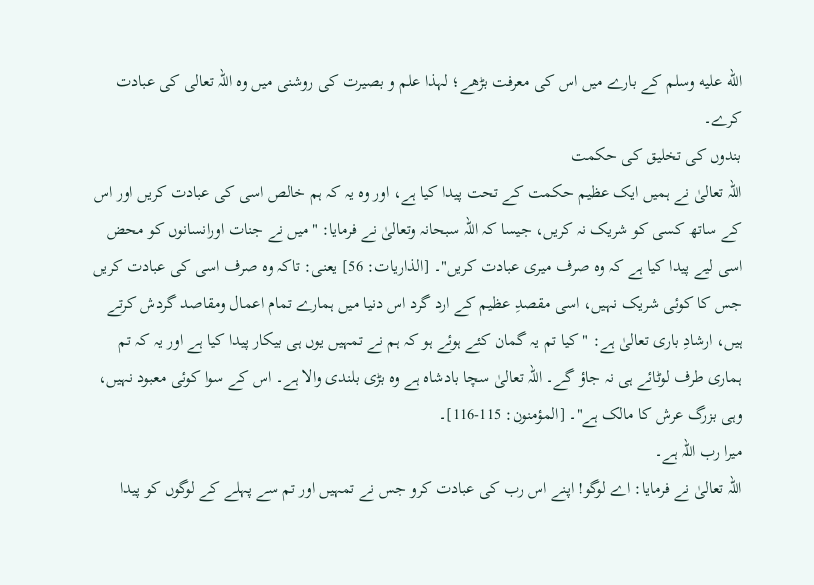الله عليه وسلم کے بارے میں اس کی معرفت بڑھے؛ لہذا علم و بصیرت کی روشنی میں وہ اللہ تعالی کی عبادت کرے۔
بندوں کی تخلیق کی حکمت
اللہ تعالیٰ نے ہمیں ایک عظیم حکمت کے تحت پیدا کیا ہے، اور وہ یہ کہ ہم خالص اسی کی عبادت کریں اور اس کے ساتھ کسی کو شریک نہ کریں، جیسا کہ اللہ سبحانہ وتعالیٰ نے فرمایا: "میں نے جنات اورانسانوں کو محض اسی لیے پیدا کیا ہے کہ وه صرف میری عبادت کریں"۔ [الذاریات: 56] یعنی: تاکہ وہ صرف اسی کی عبادت کریں جس کا کوئی شریک نہیں، اسی مقصدِ عظیم کے ارد گرد اس دنیا میں ہمارے تمام اعمال ومقاصد گردش کرتے ہیں، ارشادِ باری تعالیٰ ہے: "کیا تم یہ گمان کئے ہوئے ہو کہ ہم نے تمہیں یوں ہی بیکار پیدا کیا ہے اور یہ کہ تم ہماری طرف لوٹائے ہی نہ جاؤ گے۔ اللہ تعالیٰ سچا بادشاه ہے وه بڑی بلندی والا ہے۔ اس کے سوا کوئی معبود نہیں، وہی بزرگ عرش کا مالک ہے"۔ [المؤمنون: 115-116]۔
میرا رب اللہ ہے۔
اللہ تعالیٰ نے فرمایا: اے لوگو! اپنے اس رب کی عبادت کرو جس نے تمہیں اور تم سے پہلے کے لوگوں کو پیدا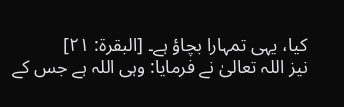کیا، یہی تمہارا بچاؤ ہے۔ [البقرۃ: ۲۱]
نیز اللہ تعالیٰ نے فرمایا: وہی اللہ ہے جس کے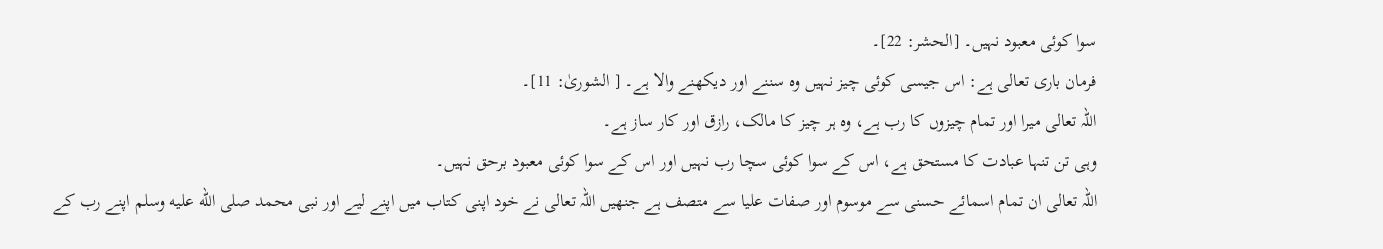سوا کوئی معبود نہیں۔ [الحشر: 22]۔
فرمان باری تعالى ہے: اس جیسی کوئی چیز نہیں وه سننے اور دیکھنے والا ہے۔ [ الشوریٰ: 11]۔
اللہ تعالی میرا اور تمام چیزوں کا رب ہے، وہ ہر چیز کا مالک، رازق اور کار ساز ہے۔
وہی تن تنہا عبادت کا مستحق ہے، اس کے سوا کوئی سچا رب نہیں اور اس کے سوا کوئی معبود برحق نہیں۔
اللہ تعالی ان تمام اسمائے حسنی سے موسوم اور صفات علیا سے متصف ہے جنھیں اللہ تعالی نے خود اپنی کتاب میں اپنے لیے اور نبی محمد صلى الله عليه وسلم اپنے رب کے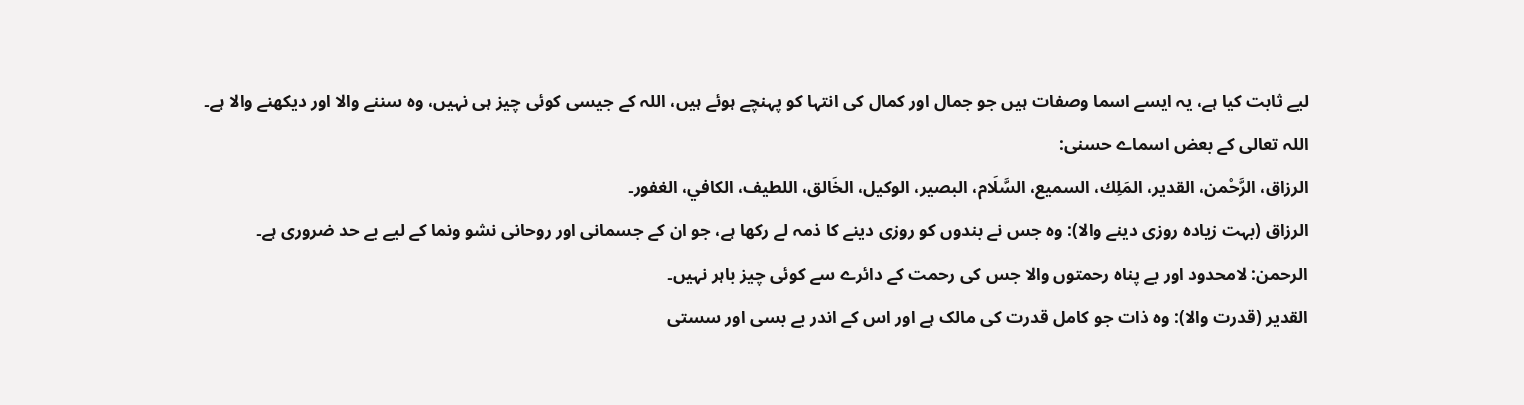لیے ثابت کیا ہے، یہ ایسے اسما وصفات ہیں جو جمال اور کمال کی انتہا کو پہنچے ہوئے ہیں، اللہ کے جیسی کوئی چیز ہی نہیں، وہ سننے والا اور دیکھنے والا ہے۔
اللہ تعالی کے بعض اسماے حسنی:
الرزاق، الرَّحْمن، القدير، المَلِك، السميع، السَّلَام، البصير، الوكيل، الخَالق، اللطيف، الكافي، الغفور۔
الرزاق (بہت زیادہ روزی دینے والا): وہ جس نے بندوں کو روزی دینے کا ذمہ لے رکھا ہے، جو ان کے جسمانی اور روحانی نشو ونما کے لیے بے حد ضروری ہے۔
الرحمن: لامحدود اور بے پناہ رحمتوں والا جس کی رحمت کے دائرے سے کوئی چیز باہر نہیں۔
القدیر (قدرت والا): وہ ذات جو کامل قدرت کی مالک ہے اور اس کے اندر بے بسی اور سستى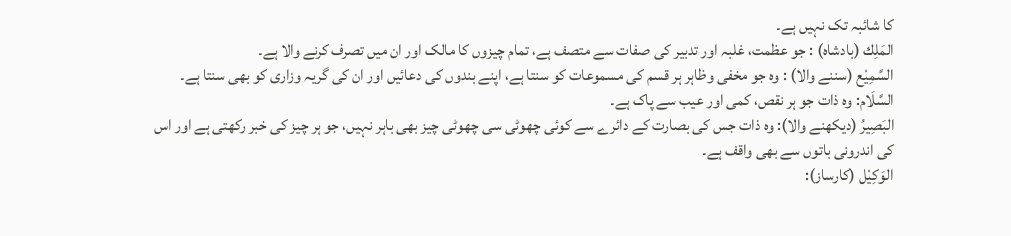کا شائبہ تک نہیں ہے۔
المَلِك (بادشاہ) : جو عظمت، غلبہ اور تدبیر کی صفات سے متصف ہے، تمام چیزوں کا مالک اور ان میں تصرف کرنے والا ہے۔
السَّمِيْع (سننے والا) : وہ جو مخفی وظاہر ہر قسم کی مسموعات کو سنتا ہے، اپنے بندوں کی دعائیں اور ان کی گریہ وزاری کو بھی سنتا ہے۔
السَّلَام: وہ ذات جو ہر نقص، کمی اور عیب سے پاک ہے۔
البَصِيرُ (دیکھنے والا): وہ ذات جس کی بصارت کے دائرے سے کوئی چھوٹی سی چھوٹی چیز بھی باہر نہیں، جو ہر چیز کی خبر رکھتی ہے اور اس کی اندرونی باتوں سے بھی واقف ہے۔
الوَكِيْل (کارساز):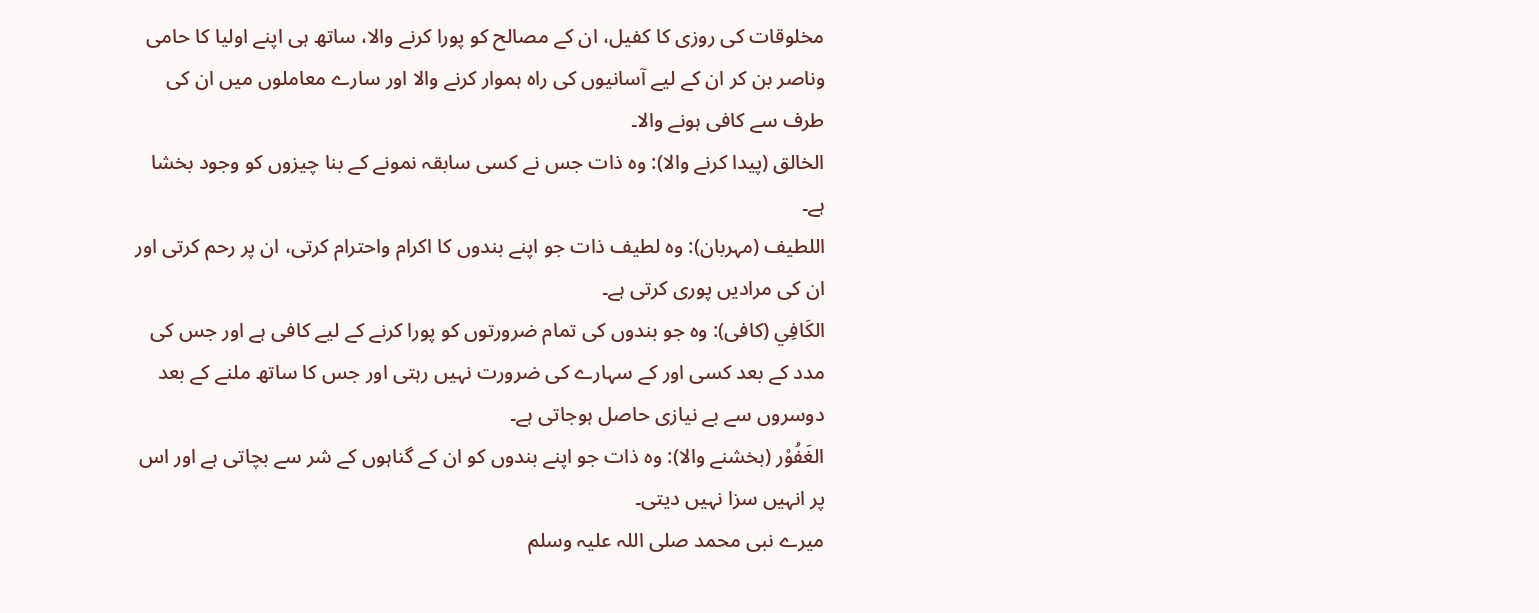مخلوقات کی روزی کا کفیل، ان کے مصالح کو پورا کرنے والا، ساتھ ہی اپنے اولیا کا حامی وناصر بن کر ان کے لیے آسانیوں کی راہ ہموار کرنے والا اور سارے معاملوں میں ان کی طرف سے کافی ہونے والا۔
الخالق (پیدا کرنے والا): وہ ذات جس نے کسی سابقہ نمونے کے بنا چیزوں کو وجود بخشا ہے۔
اللطيف (مہربان): وہ لطیف ذات جو اپنے بندوں کا اکرام واحترام کرتی، ان پر رحم کرتی اور ان کی مرادیں پوری کرتی ہے۔
الكَافِي (کافی): وہ جو بندوں کی تمام ضرورتوں کو پورا کرنے کے لیے کافی ہے اور جس کی مدد کے بعد کسی اور کے سہارے کی ضرورت نہیں رہتی اور جس کا ساتھ ملنے کے بعد دوسروں سے بے نیازی حاصل ہوجاتی ہے۔
الغَفُوْر (بخشنے والا): وہ ذات جو اپنے بندوں کو ان کے گناہوں کے شر سے بچاتی ہے اور اس پر انہیں سزا نہیں دیتی۔
میرے نبی محمد صلی اللہ علیہ وسلم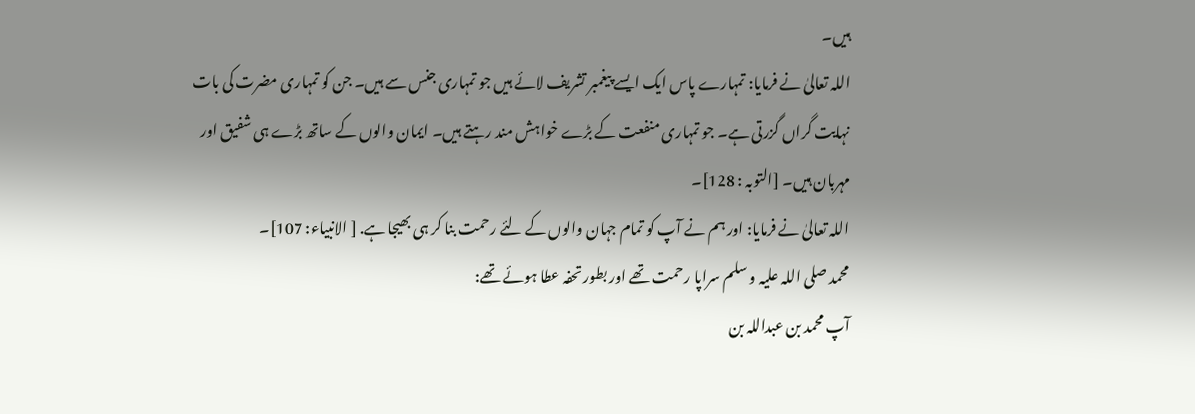ہیں۔
اللہ تعالیٰ نے فرمایا: تمہارے پاس ایک ایسے پیغمبر تشریف لائے ہیں جو تمہاری جنس سے ہیں۔ جن کو تمہاری مضرت کی بات نہایت گراں گزرتی ہے۔ جو تمہاری منفعت کے بڑے خواہش مند رہتے ہیں۔ ایمان والوں کے ساتھ بڑے ہی شفیق اور مہربان ہیں۔ [التوبہ : 128]۔
اللہ تعالیٰ نے فرمایا: اور ہم نے آپ کو تمام جہان والوں کے لئے رحمت بنا کر ہی بھیجا ہے. [ الانبياء: 107]۔
محمد صلی اللہ علیہ و سلم سراپا رحمت تھے اور بطور تحفہ عطا ہوئے تھے:
آپ محمد بن عبداللہ بن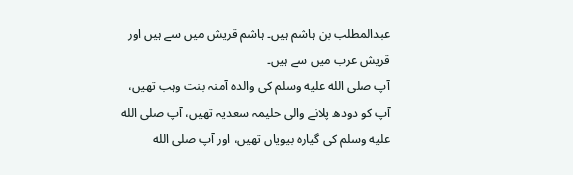عبدالمطلب بن ہاشم ہیں۔ ہاشم قریش میں سے ہیں اور قریش عرب میں سے ہیں۔
آپ صلى الله عليه وسلم کی والدہ آمنہ بنت وہب تھیں، آپ کو دودھ پلانے والی حلیمہ سعدیہ تھیں، آپ صلى الله عليه وسلم کی گیارہ بیویاں تھیں، اور آپ صلى الله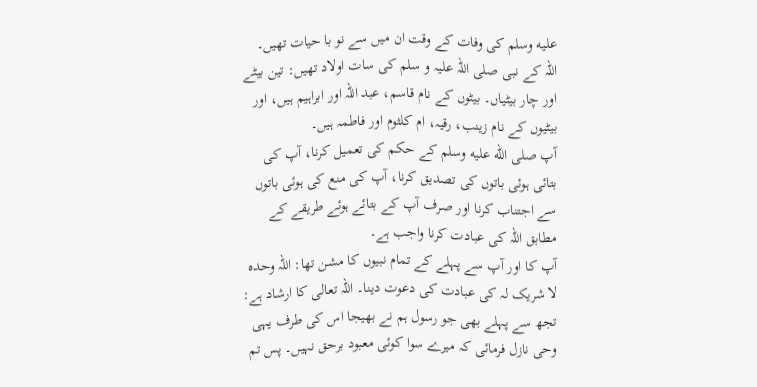عليه وسلم کی وفات کے وقت ان میں سے نو با حیات تھیں۔
اللہ کے نبی صلی اللہ علیہ و سلم کی سات اولاد تھیں: تین بیٹے اور چار بیٹیاں۔ بیٹوں کے نام قاسم، عبد اللہ اور ابراہیم ہیں، اور بیٹیوں کے نام زینب، رقیہ، ام کلثوم اور فاطمہ ہیں۔
آپ صلى الله عليه وسلم کے حکم کی تعمیل کرنا، آپ کی بتائی ہوئی باتوں کی تصدیق کرنا، آپ کی منع کی ہوئی باتوں سے اجتناب کرنا اور صرف آپ کے بتائے ہوئے طریقے کے مطابق اللہ کی عبادت کرنا واجب ہے۔
آپ کا اور آپ سے پہلے کے تمام نبیوں کا مشن تھا: اللہ وحدہ لا شریک لہ کی عبادت کی دعوت دینا۔ اللہ تعالی کا ارشاد ہے: تجھ سے پہلے بھی جو رسول ہم نے بھیجا اس کی طرف یہی وحی نازل فرمائی کہ میرے سوا کوئی معبود برحق نہیں۔ پس تم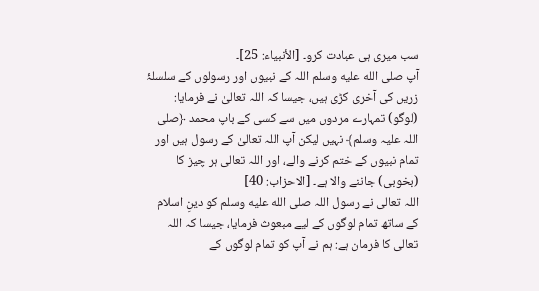سب میری ہی عبادت کرو۔ [الأنبیاء: 25]۔
آپ صلى الله عليه وسلم اللہ کے نبیوں اور رسولوں کے سلسلۂ زریں کی آخری کڑی ہیں، جیسا کہ اللہ تعالیٰ نے فرمایا: (لوگو) تمہارے مردوں میں سے کسی کے باپ محمد ﴿صلی اللہ علیہ وسلم﴾ نہیں لیکن آپ اللہ تعالیٰ کے رسول ہیں اور تمام نبیوں کے ختم کرنے والے، اور اللہ تعالی ہر چیز کا (بخوبی) جاننے والا ہے۔ [الاحزاب: 40]
اللہ تعالی نے رسول اللہ صلى الله عليه وسلم کو دینِ اسلام کے ساتھ تمام لوگوں کے لیے مبعوث فرمایا، جیسا کہ اللہ تعالی کا فرمان ہے: ہم نے آپ کو تمام لوگوں کے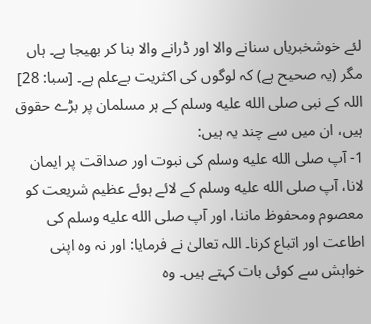لئے خوشخبریاں سنانے والا اور ڈرانے والا بنا کر بھیجا ہے۔ ہاں مگر (یہ صحیح ہے) کہ لوگوں کی اکثریت بےعلم ہے۔ [سبا: 28]
اللہ کے نبی صلى الله عليه وسلم کے ہر مسلمان پر بڑے حقوق ہیں، ان میں سے چند یہ ہیں:
1- آپ صلى الله عليه وسلم کی نبوت اور صداقت پر ایمان لانا، آپ صلى الله عليه وسلم کے لائے ہوئے عظیم شریعت کو معصوم ومحفوظ ماننا، اور آپ صلى الله عليه وسلم کی اطاعت اور اتباع کرنا۔ اللہ تعالیٰ نے فرمایا: اور نہ وه اپنی خواہش سے کوئی بات کہتے ہیں۔ وه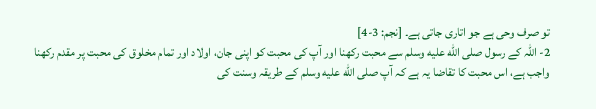تو صرف وحی ہے جو اتاری جاتی ہے۔ [نجم: 3-4]
2- اللہ کے رسول صلى الله عليه وسلم سے محبت رکھنا اور آپ کی محبت کو اپنی جان، اولاد اور تمام مخلوق کی محبت پر مقدم رکھنا واجب ہے، اس محبت کا تقاضا یہ ہے کہ آپ صلى الله عليه وسلم کے طریقہ وسنت کی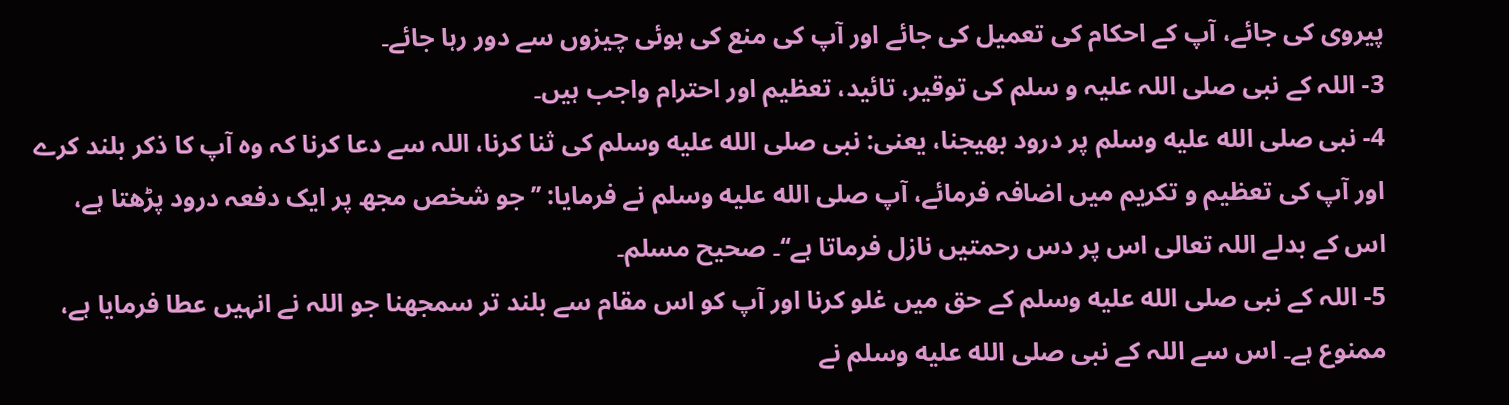پیروی کی جائے، آپ کے احکام کی تعمیل کی جائے اور آپ کی منع کی ہوئی چیزوں سے دور رہا جائے۔
3- اللہ کے نبی صلی اللہ علیہ و سلم کی توقیر، تائید، تعظیم اور احترام واجب ہیں۔
4- نبی صلى الله عليه وسلم پر درود بھیجنا، یعنی: نبی صلى الله عليه وسلم کی ثنا کرنا، اللہ سے دعا کرنا کہ وہ آپ کا ذکر بلند کرے اور آپ کی تعظیم و تکریم میں اضافہ فرمائے، آپ صلى الله عليه وسلم نے فرمایا: ’’جو شخص مجھ پر ایک دفعہ درود پڑھتا ہے، اس کے بدلے اللہ تعالی اس پر دس رحمتیں نازل فرماتا ہے‘‘۔ صحیح مسلم۔
5- اللہ کے نبی صلى الله عليه وسلم کے حق میں غلو کرنا اور آپ کو اس مقام سے بلند تر سمجھنا جو اللہ نے انہیں عطا فرمایا ہے، ممنوع ہے۔ اس سے اللہ کے نبی صلى الله عليه وسلم نے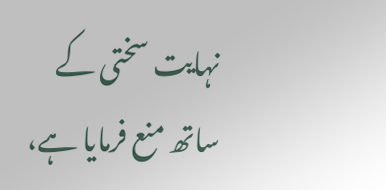نہایت سختی کے ساتھ منع فرمایا ہے،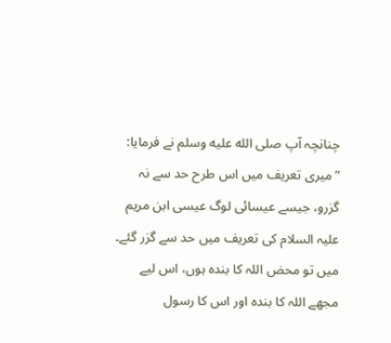چنانچہ آپ صلى الله عليه وسلم نے فرمایا: ”میری تعریف میں اس طرح حد سے نہ گزرو، جیسے عیسائی لوگ عیسی ابن مریم علیہ السلام کی تعریف میں حد سے گزر گئے۔ میں تو محض اللہ کا بندہ ہوں، اس لیے مجھے اللہ کا بندہ اور اس کا رسول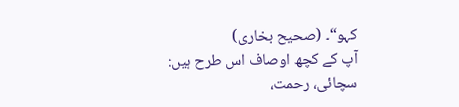کہو“۔ (صحیح بخاری)
آپ کے کچھ اوصاف اس طرح ہیں:
سچائی، رحمت،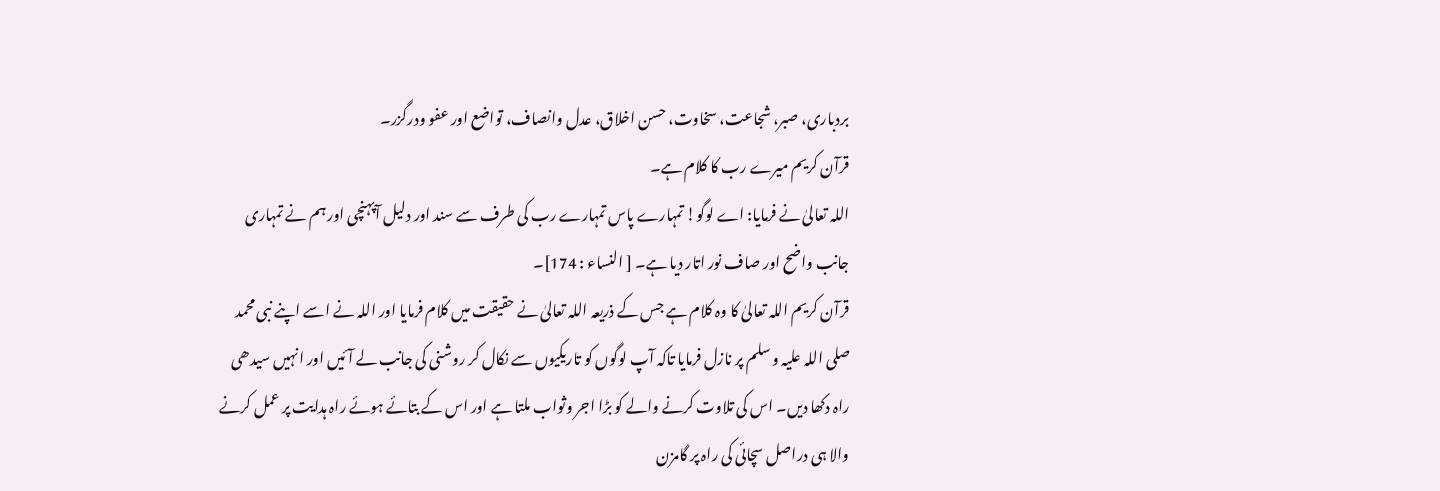بردباری، صبر، شجاعت، سخاوت، حسن اخلاق، عدل وانصاف، تواضع اور عفو ودرگزر۔
قرآن کریم میرے رب کا کلام ہے۔
اللہ تعالیٰ نے فرمایا: اے لوگو! تمہارے پاس تمہارے رب کی طرف سے سند اور دلیل آپہنچی اور ہم نے تمہاری جانب واضح اور صاف نور اتار دیا ہے۔ [ النساء : 174]۔
قرآن کریم اللہ تعالیٰ کا وہ کلام ہے جس کے ذریعہ اللہ تعالیٰ نے حقیقت میں کلام فرمایا اور اللہ نے اسے اپنے نبی محمد صلی اللہ علیہ و سلم پر نازل فرمایا تاکہ آپ لوگوں کو تاریکیوں سے نکال کر روشنی کی جانب لے آئیں اور انہیں سیدھی راہ دکھا دیں۔ اس کی تلاوت کرنے والے کو بڑا اجر وثواب ملتا ہے اور اس کے بتائے ہوئے راہ ہدایت پر عمل کرنے والا ہی دراصل سچائی کی راہ پر گامزن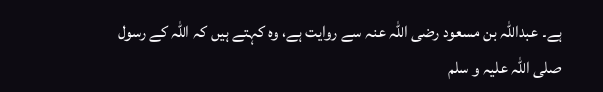ہے۔ عبداللہ بن مسعود رضی اللہ عنہ سے روایت ہے، وہ کہتے ہیں کہ اللہ کے رسول صلی اللہ علیہ و سلم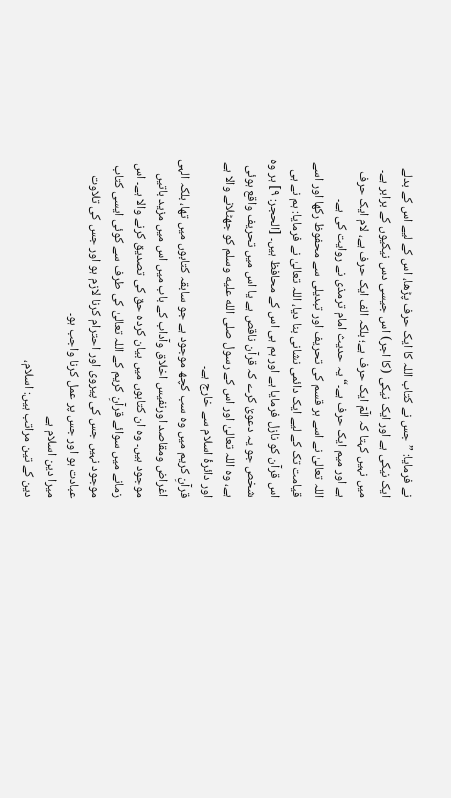نے فرمایا: ”جس نے کتاب اللہ کا ایک حرف پڑھا، اس کے لیے اس کے بدلے ایک نیکی ہے اور ایک نیکی (کا اجر) اس جیسی دس نیکیوں کے برابر ہے۔ میں نہیں کہتا کہ الٓمٓ ایک حرف ہے؛ بلکہ الف ایک حرف ہے، لام ایک حرف ہے اور میم ایک حرف ہے۔“ یہ حدیث امام ترمذی نے روایت کی ہے۔
اللہ تعالیٰ نے اسے ہر قسم کی تحریف اور تبدیلی سے محفوظ رکھا اور اسے قیامت تک کے لیے ایک دائمی نشانی بنا دیا، اللہ تعالیٰ نے فرمایا: ہم نے ہی اس قرآن کو نازل فرمایا ہے اور ہم ہی اس کے محافظ ہیں۔ [الحجر: ۹] ہر وہ شخص جو یہ دعویٰ کرے کہ قرآن ناقص ہے یا اس میں تحریف واقع ہوئی ہے، وہ اللہ تعالیٰ اور اس کے رسول صلى الله عليه وسلم کو جھٹلانے والا ہے اور دائرۂ اسلام سے خارج ہے۔
قرآنِ کریم میں وہ سب کچھ موجود ہے جو سابقہ کتابوں میں تھا، بلکہ الہی اغراض ومقاصد اورنفیس اخلاق وآداب کے باب میں اس میں مزید باتیں موجود ہیں۔ وہ ان کتابوں میں بیان کردہ حق کی تصدیق کرنے والا ہے۔ اس زمانے میں سوائے قرآنِ کریم کے اللہ تعالیٰ کی طرف سے کوئی ایسی کتاب موجود نہیں جس کی پیروی اور احترام کرنا لازم ہو اور جس کی تلاوت عبادت ہو اور جس پر عمل کرنا واجب ہو۔
میرا دین اسلام ہے
دین کے تین مراتب ہیں: اسلام،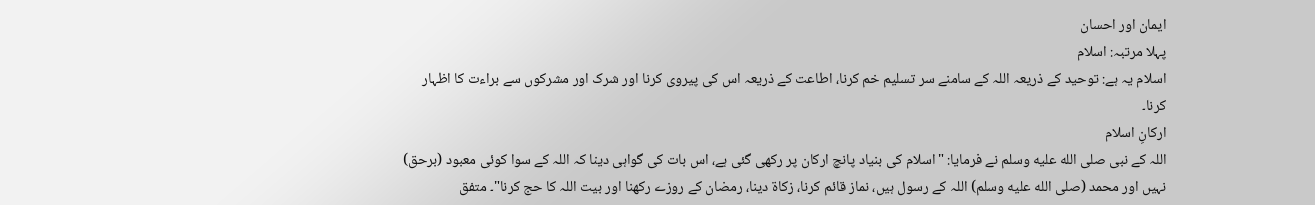ایمان اور احسان
پہلا مرتبہ: اسلام
اسلام یہ ہے: توحید کے ذریعہ اللہ کے سامنے سر تسلیم خم کرنا، اطاعت کے ذریعہ اس کی پیروی کرنا اور شرک اور مشرکوں سے براءت کا اظہار کرنا۔
ارکانِ اسلام
اللہ کے نبی صلى الله عليه وسلم نے فرمایا: "اسلام کی بنیاد پانچ ارکان پر رکھی گئی ہے، اس بات کی گواہی دینا کہ اللہ کے سوا کوئی معبود (برحق) نہیں اور محمد (صلى الله عليه وسلم) اللہ کے رسول ہیں، نماز قائم کرنا، زکاۃ دینا، رمضان کے روزے رکھنا اور بیت اللہ کا حج کرنا"۔ متفق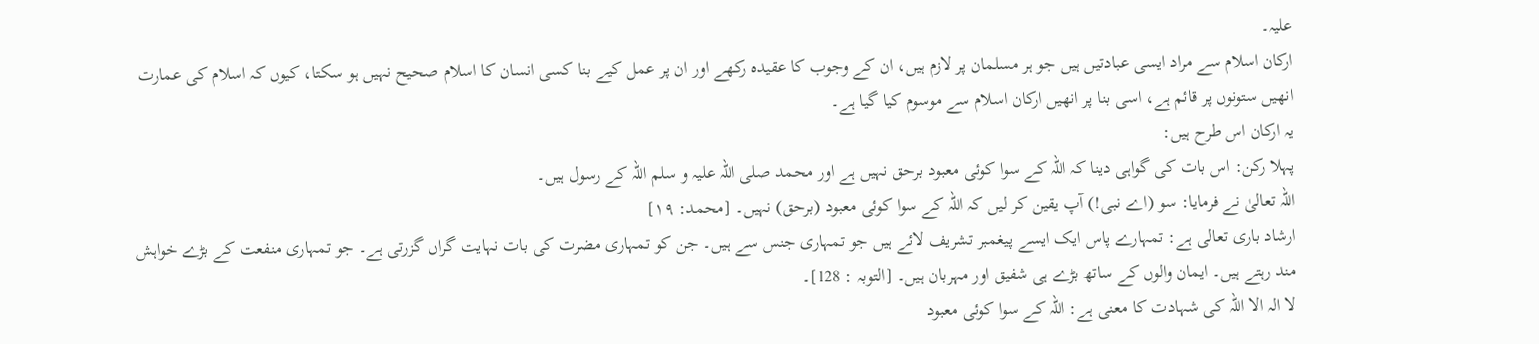علیہ۔
ارکان اسلام سے مراد ایسی عبادتیں ہیں جو ہر مسلمان پر لازم ہيں، ان کے وجوب کا عقیدہ رکھے اور ان پر عمل کیے بنا کسی انسان کا اسلام صحیح نہیں ہو سکتا، کیوں کہ اسلام کی عمارت انھیں ستونوں پر قائم ہے، اسی بنا پر انھیں ارکان اسلام سے موسوم کیا گیا ہے۔
یہ ارکان اس طرح ہیں:
پہلا رکن: اس بات کی گواہی دینا کہ اللہ کے سوا کوئی معبود برحق نہیں ہے اور محمد صلی اللہ علیہ و سلم اللہ کے رسول ہیں۔
اللہ تعالیٰ نے فرمایا: سو (اے نبی!) آپ یقین کر لیں کہ اللہ کے سوا کوئی معبود (برحق) نہیں۔ [محمد: ۱۹]
ارشاد باری تعالی ہے: تمہارے پاس ایک ایسے پیغمبر تشریف لائے ہیں جو تمہاری جنس سے ہیں۔ جن کو تمہاری مضرت کی بات نہایت گراں گزرتی ہے۔ جو تمہاری منفعت کے بڑے خواہش مند رہتے ہیں۔ ایمان والوں کے ساتھ بڑے ہی شفیق اور مہربان ہیں۔ [التوبہ : 128]۔
لا الہ الا اللہ کی شہادت کا معنی ہے: اللہ کے سوا کوئی معبود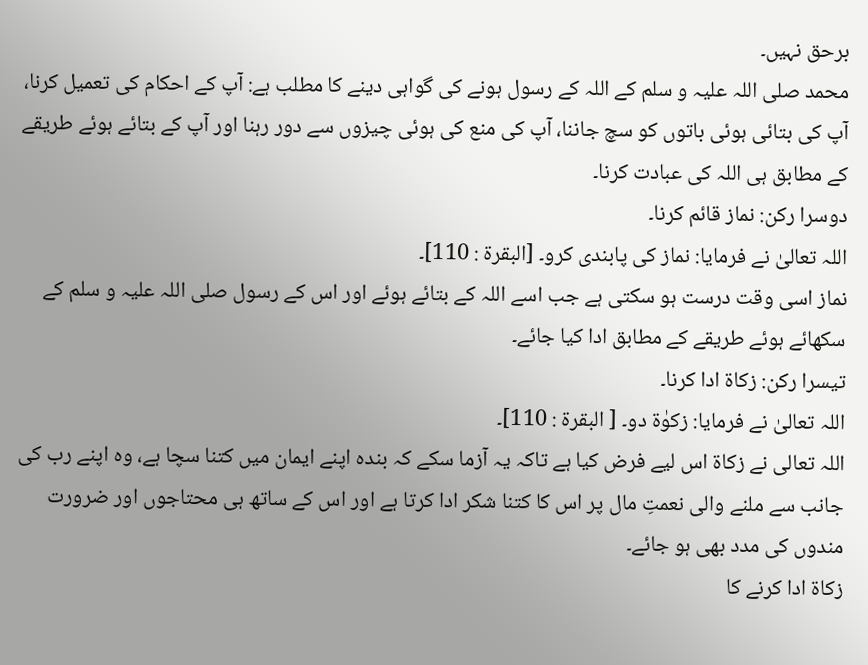برحق نہیں۔
محمد صلی اللہ علیہ و سلم کے اللہ کے رسول ہونے کی گواہی دینے کا مطلب ہے: آپ کے احکام کی تعمیل کرنا، آپ کی بتائی ہوئی باتوں کو سچ جاننا، آپ کى منع کی ہوئی چیزوں سے دور رہنا اور آپ کے بتائے ہوئے طریقے کے مطابق ہی اللہ کی عبادت کرنا۔
دوسرا رکن: نماز قائم کرنا۔
اللہ تعالیٰ نے فرمایا: نماز کی پابندی کرو۔ [البقرۃ : 110]۔
نماز اسی وقت درست ہو سکتی ہے جب اسے اللہ کے بتائے ہوئے اور اس کے رسول صلی اللہ علیہ و سلم کے سکھائے ہوئے طریقے کے مطابق ادا کیا جائے۔
تیسرا رکن: زکاۃ ادا کرنا۔
اللہ تعالیٰ نے فرمایا: زکوٰة دو۔ [ البقرۃ : 110]۔
اللہ تعالی نے زکاۃ اس لیے فرض کیا ہے تاکہ یہ آزما سکے کہ بندہ اپنے ایمان میں کتنا سچا ہے، وہ اپنے رب کی جانب سے ملنے والی نعمتِ مال پر اس کا کتنا شکر ادا کرتا ہے اور اس کے ساتھ ہی محتاجوں اور ضرورت مندوں کی مدد بھی ہو جائے۔
زکاۃ ادا کرنے کا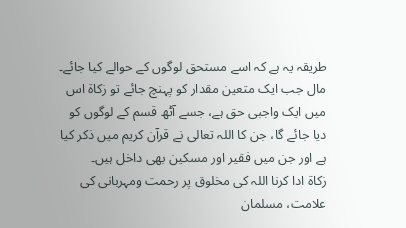طریقہ یہ ہے کہ اسے مستحق لوگوں کے حوالے کیا جائے۔
مال جب ایک متعین مقدار کو پہنچ جائے تو زکاۃ اس میں ایک واجبی حق ہے، جسے آٹھ قسم کے لوگوں کو دیا جائے گا، جن کا اللہ تعالی نے قرآن کریم میں ذکر کیا ہے اور جن میں فقیر اور مسکین بھی داخل ہیں۔
زکاۃ ادا کرنا اللہ کی مخلوق پر رحمت ومہربانی کی علامت، مسلمان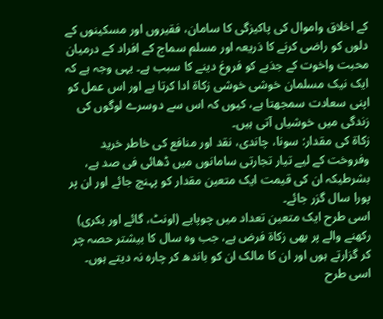کے اخلاق واموال کی پاکیزگی کا سامان، فقیروں اور مسکینوں کے دلوں کو راضی کرنے کا ذریعہ اور مسلم سماج کے افراد کے درمیان محبت واخوت کے جذبے کو فروغ دینے کا سبب ہے۔ یہی وجہ ہے کہ ایک نیک مسلمان خوشی خوشی زکاۃ ادا کرتا ہے اور اس عمل کو اپنی سعادت سمجھتا ہے، کیوں کہ اس سے دوسرے لوگوں کی زندگی میں خوشیاں آتی ہیں۔
زکاۃ کی مقدار: سونا، چاندی، نقد اور منافع کی خاطر خرید وفروخت کے لیے تیار تجارتی سامانوں میں ڈھائی فی صد ہے، بشرطیکہ ان کی قیمت ایک متعین مقدار کو پہنچ جائے اور ان پر پورا سال گزر جائے۔
اسی طرح ایک متعین تعداد میں چوپایے (اونٹ، گائے اور بکری) رکھنے والے پر بھی زکاۃ فرض ہے، جب وہ سال کا بیشتر حصہ چر کر گزارتے ہوں اور ان کا مالک ان کو باندھ کر چارہ نہ دیتے ہوں۔
اسی طرح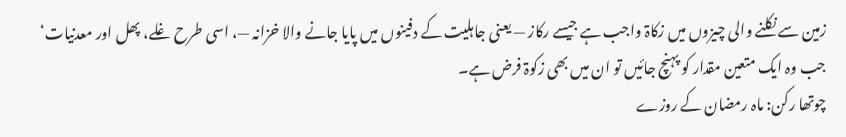زمین سے نکلنے والی چیزوں میں زکاۃ واجب ہے جیسے رکاز — یعنی جاہلیت کے دفینوں میں پایا جانے والا خزانہ —، اسی طرح غلے، پھل اور معدنیات‘ جب وہ ایک متعین مقدار کو پہنچ جائیں تو ان میں بھی زکوۃ فرض ہے۔
چوتھا رکن: ماہ رمضان کے روزے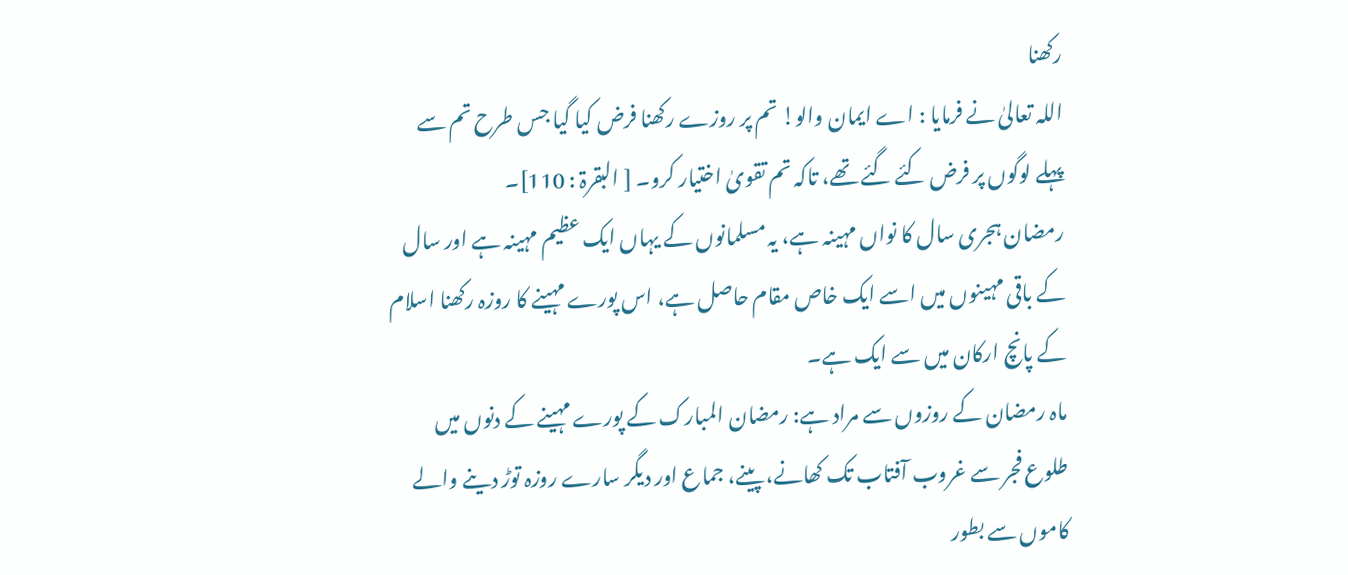رکھنا
اللہ تعالیٰ نے فرمایا : اے ایمان والو! تم پر روزے رکھنا فرض کیا گیا جس طرح تم سے پہلے لوگوں پر فرض کئے گئے تھے، تاکہ تم تقویٰ اختیار کرو۔ [ البقرۃ : 110]۔
رمضان ہجری سال کا نواں مہینہ ہے، یہ مسلمانوں کے یہاں ایک عظیم مہینہ ہے اور سال کے باقی مہینوں میں اسے ایک خاص مقام حاصل ہے، اس پورے مہینے کا روزہ رکھنا اسلام کے پانچ ارکان میں سے ایک ہے۔
ماہ رمضان کے روزوں سے مراد ہے: رمضان المبارک کے پورے مہینے کے دنوں میں طلوع فجر سے غروب آفتاب تک کھانے، پینے، جماع اور دیگر سارے روزہ توڑ دینے والے کاموں سے بطور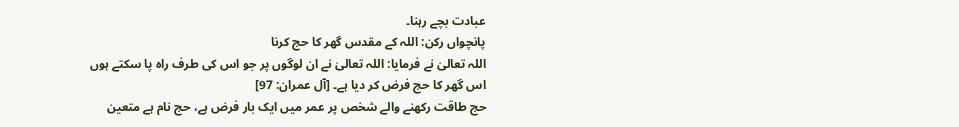عبادت بچے رہنا۔
پانچواں رکن: اللہ کے مقدس گھر کا حج کرنا
اللہ تعالیٰ نے فرمایا: اللہ تعالیٰ نے ان لوگوں پر جو اس کی طرف راه پا سکتے ہوں اس گھر کا حج فرض کر دیا ہے۔ [آل عمران: 97]
حج طاقت رکھنے والے شخص پر عمر میں ایک بار فرض ہے، حج نام ہے متعین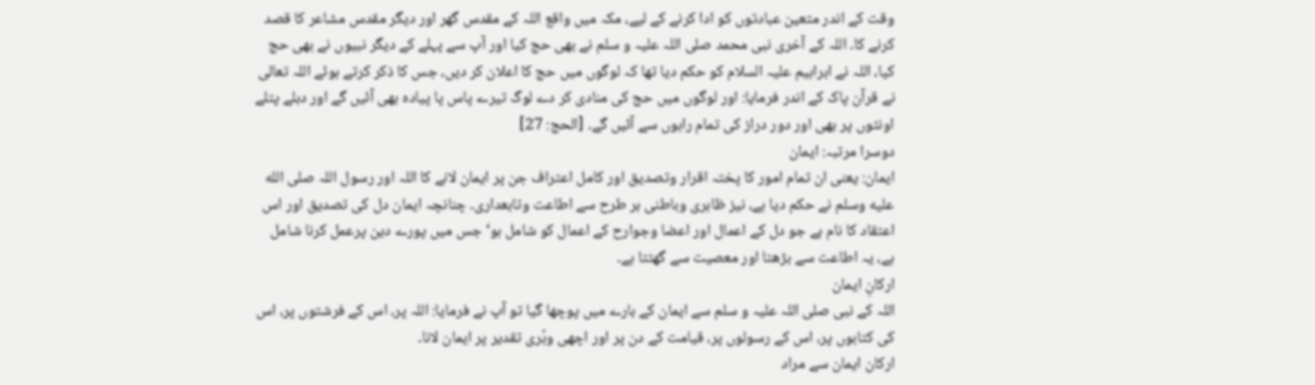وقت کے اندر متعین عبادتوں کو ادا کرنے کے لیے، مکہ میں واقع اللہ کے مقدس گھر اور دیگر مقدس مشاعر کا قصد کرنے کا۔ اللہ کے آخری نبی محمد صلی اللہ علیہ و سلم نے بھی حج کیا اور آپ سے پہلے کے دیگر نبیوں نے بھی حج کیا، اللہ نے ابراہیم علیہ السلام کو حکم دیا تھا کہ لوگوں میں حج کا اعلان کر دیں، جس کا ذکر کرتے ہوئے اللہ تعالی نے قرآن پاک کے اندر فرمایا: اور لوگوں میں حج کی منادی کر دے لوگ تیرے پاس پا پیاده بھی آئیں گے اور دبلے پتلے اونٹوں پر بھی اور دور دراز کی تمام راہوں سے آئیں گے۔ [الحج: 27]
دوسرا مرتبہ: ایمان
ایمان: یعنی ان تمام امور کا پختہ اقرار وتصدیق اور کامل اعتراف جن پر ایمان لانے کا اللہ اور رسول اللہ صلى الله عليه وسلم نے حکم دیا ہے، نیز ظاہری وباطنی ہر طرح سے اطاعت وتابعداری۔ چنانچہ ایمان دل کی تصدیق اور اس اعتقاد کا نام ہے جو دل کے اعمال اور اعضا وجوارح کے اعمال کو شامل ہو‘ جس میں پورے دین پرعمل کرنا شامل ہے، یہ اطاعت سے بڑھتا اور معصیت سے گھٹتا ہے۔
ارکانِ ایمان
اللہ کے نبی صلی اللہ علیہ و سلم سے ایمان کے بارے میں پوچھا گیا تو آپ نے فرمایا: اللہ پر، اس کے فرشتوں پر، اس کی کتابوں پر، اس کے رسولوں پر، قیامت کے دن پر اور اچھی وبُری تقدیر پر ایمان لانا۔
ارکان ایمان سے مراد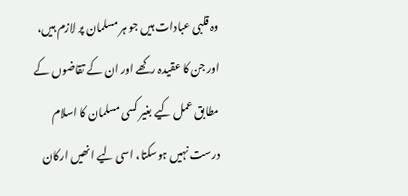وہ قلبی عبادات ہیں جو ہر مسلمان پر لازم ہیں، اور جن کا عقیدہ رکھے اور ان کے تقاضوں کے مطابق عمل کیے بغیر کسی مسلمان کا اسلام درست نہیں ہوسکتا، اسی لیے انھیں ارکان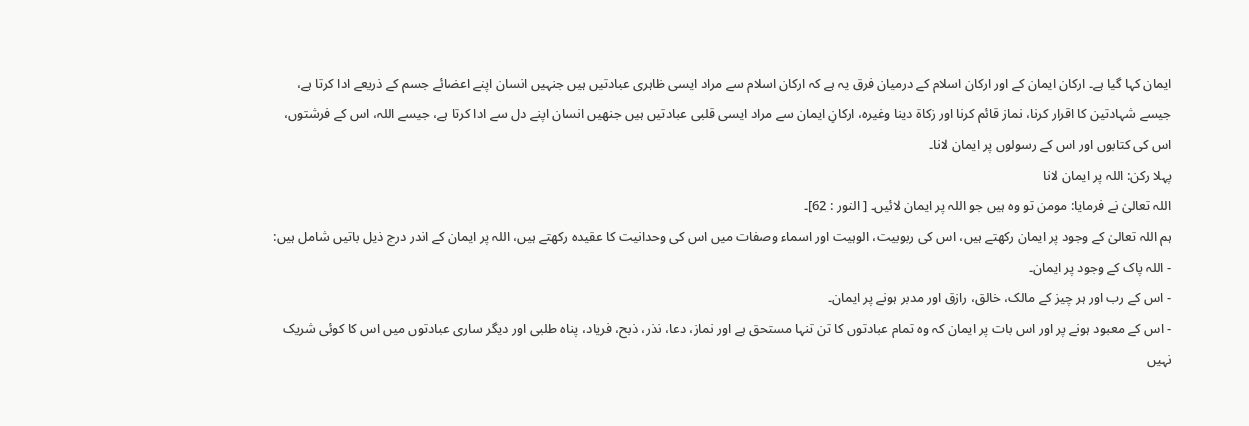ایمان کہا گیا ہے۔ ارکان ایمان کے اور ارکان اسلام کے درمیان فرق یہ ہے کہ ارکان اسلام سے مراد ایسی ظاہری عبادتیں ہیں جنہیں انسان اپنے اعضائے جسم کے ذریعے ادا کرتا ہے، جیسے شہادتین کا اقرار کرنا، نماز قائم کرنا اور زکاۃ دینا وغیرہ، ارکانِ ایمان سے مراد ایسی قلبی عبادتیں ہیں جنھیں انسان اپنے دل سے ادا کرتا ہے، جیسے اللہ، اس کے فرشتوں، اس کی کتابوں اور اس کے رسولوں پر ایمان لانا۔
پہلا رکن: اللہ پر ایمان لانا
اللہ تعالیٰ نے فرمایا: مومن تو وه ہیں جو اللہ پر ایمان لائیں۔ [ النور : 62]۔
ہم اللہ تعالیٰ کے وجود پر ایمان رکھتے ہیں، اس کی ربوبیت، الوہیت اور اسماء وصفات میں اس کی وحدانیت کا عقیدہ رکھتے ہیں، اللہ پر ایمان کے اندر درج ذیل باتیں شامل ہیں:
- اللہ پاک کے وجود پر ایمان۔
- اس کے رب اور ہر چیز کے مالک، خالق، رازق اور مدبر ہونے پر ایمان۔
- اس کے معبود ہونے پر اور اس بات پر ایمان کہ وہ تمام عبادتوں کا تن تنہا مستحق ہے اور نماز، دعا، نذر، ذبح، فریاد، پناہ طلبی اور دیگر ساری عبادتوں میں اس کا کوئی شریک نہیں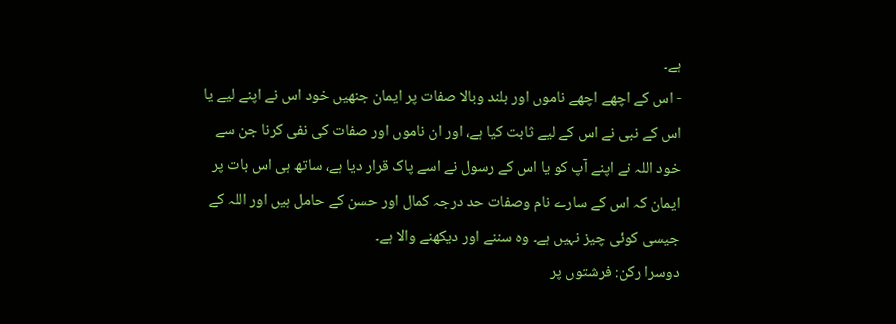ہے۔
- اس کے اچھے اچھے ناموں اور بلند وبالا صفات پر ایمان جنھیں خود اس نے اپنے لیے یا اس کے نبی نے اس کے لیے ثابت کیا ہے، اور ان ناموں اور صفات کی نفی کرنا جن سے خود اللہ نے اپنے آپ کو یا اس کے رسول نے اسے پاک قرار دیا ہے، ساتھ ہی اس بات پر ایمان کہ اس کے سارے نام وصفات حد درجہ کمال اور حسن کے حامل ہیں اور اللہ کے جیسی کوئی چیز نہیں ہے۔ وہ سننے اور دیکھنے والا ہے۔
دوسرا رکن: فرشتوں پر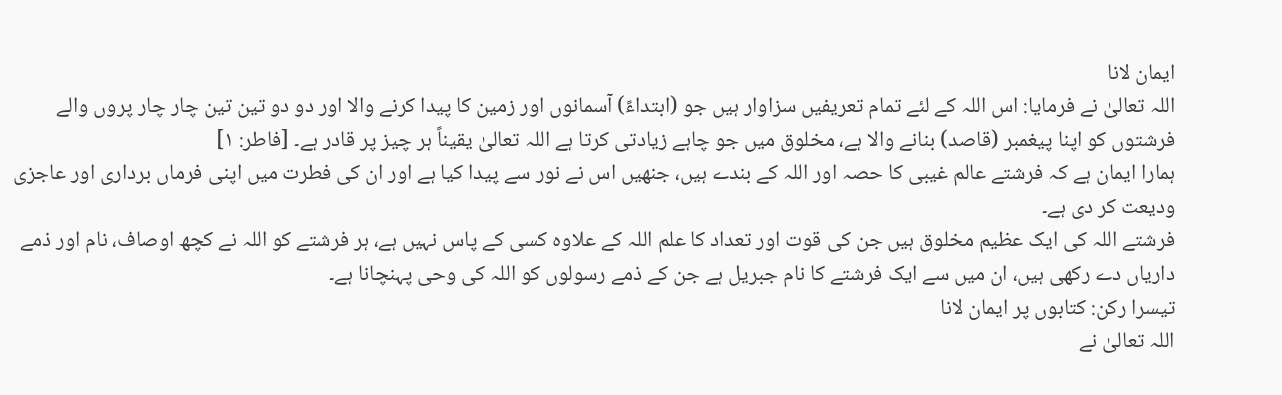ایمان لانا
اللہ تعالیٰ نے فرمایا: اس اللہ کے لئے تمام تعریفیں سزاوار ہیں جو (ابتداءً) آسمانوں اور زمین کا پیدا کرنے والا اور دو دو تین تین چار چار پروں والے فرشتوں کو اپنا پیغمبر (قاصد) بنانے والا ہے، مخلوق میں جو چاہے زیادتی کرتا ہے اللہ تعالیٰ یقیناً ہر چیز پر قادر ہے۔ [فاطر: ۱]
ہمارا ایمان ہے کہ فرشتے عالم غیبی کا حصہ اور اللہ کے بندے ہيں، جنھیں اس نے نور سے پیدا کیا ہے اور ان کی فطرت میں اپنی فرماں برداری اور عاجزی ودیعت کر دی ہے۔
فرشتے اللہ کی ایک عظیم مخلوق ہیں جن کی قوت اور تعداد کا علم اللہ کے علاوہ کسی کے پاس نہیں ہے، ہر فرشتے کو اللہ نے کچھ اوصاف، نام اور ذمے داریاں دے رکھی ہیں، ان میں سے ایک فرشتے کا نام جبریل ہے جن کے ذمے رسولوں کو اللہ کی وحی پہنچانا ہے۔
تیسرا رکن: کتابوں پر ایمان لانا
اللہ تعالیٰ نے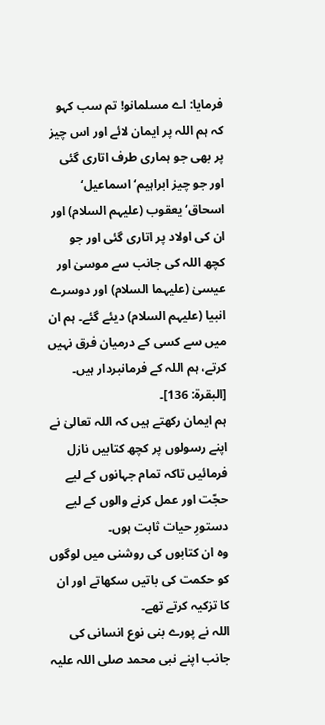فرمایا: اے مسلمانو! تم سب کہو کہ ہم اللہ پر ایمان لائے اور اس چیز پر بھی جو ہماری طرف اتاری گئی اور جو چیز ابراہیم‘ اسماعیل‘ اسحاق‘ یعقوب (علیہم السلام) اور ان کی اولاد پر اتاری گئی اور جو کچھ اللہ کی جانب سے موسیٰ اور عیسیٰ (علیہما السلام) اور دوسرے انبیا (علیہم السلام) دیئے گئے۔ ہم ان میں سے کسی کے درمیان فرق نہیں کرتے، ہم اللہ کے فرمانبردار ہیں۔ [البقرۃ: 136]۔
ہم ایمان رکھتے ہیں کہ اللہ تعالیٰ نے اپنے رسولوں پر کچھ کتابیں نازل فرمائیں تاکہ تمام جہانوں کے لیے حجّت اور عمل کرنے والوں کے لیے دستورِ حیات ثابت ہوں۔
وہ ان کتابوں کی روشنی میں لوگوں کو حکمت کی باتیں سکھاتے اور ان کا تزکیہ کرتے تھے۔
اللہ نے پورے بنی نوع انسانی کی جانب اپنے نبی محمد صلی اللہ علیہ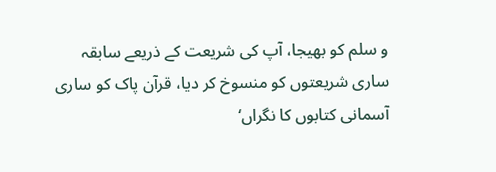و سلم کو بھیجا، آپ کی شریعت کے ذریعے سابقہ ساری شریعتوں کو منسوخ کر دیا، قرآن پاک کو ساری آسمانی کتابوں کا نگراں‘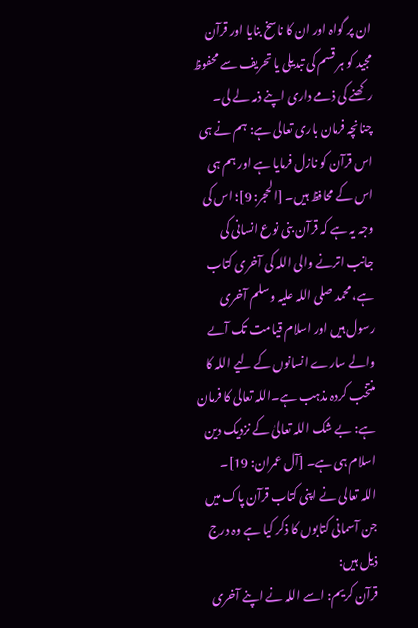ان پر گواہ اور ان کا ناسخ بنایا اور قرآن مجید کو ہر قسم کی تبدیلی یا تحریف سے محفوظ رکھنے کی ذمے داری اپنے ذمہ لے لی۔ چنانچہ فرمان باری تعالى ہے: ہم نے ہی اس قرآن کو نازل فرمایا ہے اور ہم ہی اس کے محافظ ہیں۔ [الحجر: 9]؛ اس کی وجہ یہ ہے کہ قرآن بنی نوع انسانی کی جانب اترنے والی اللہ کی آخری کتاب ہے، محمد صلی اللہ علیہ وسلم آخری رسول ہیں اور اسلام قیامت تک آںے والے سارے انسانوں کے لیے اللہ کا منتخب کردہ مذہب ہے۔اللہ تعالى کا فرمان ہے: بے شک اللہ تعالیٰ کے نزدیک دین اسلام ہی ہے۔ [آل عمران: 19]۔
اللہ تعالی نے اپنی کتاب قرآن پاک میں جن آسمانی کتابوں کا ذکر کیا ہے وہ درج ذیل ہیں:
قرآن کریم: اسے اللہ نے اپنے آخری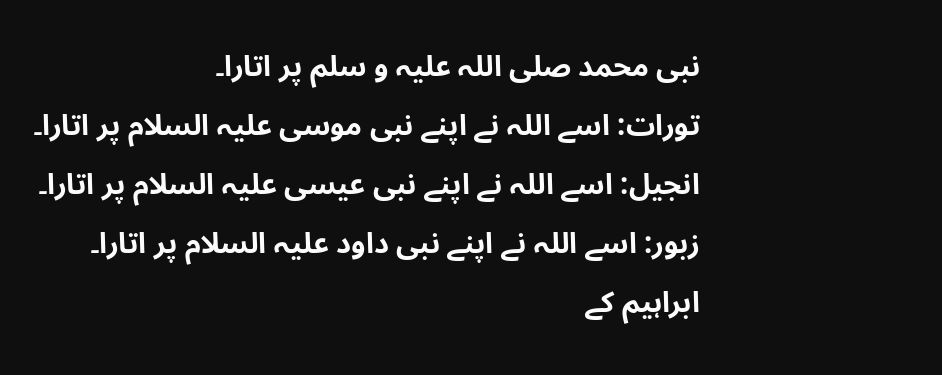نبی محمد صلی اللہ علیہ و سلم پر اتارا۔
تورات: اسے اللہ نے اپنے نبی موسی علیہ السلام پر اتارا۔
انجیل: اسے اللہ نے اپنے نبی عیسی علیہ السلام پر اتارا۔
زبور: اسے اللہ نے اپنے نبی داود علیہ السلام پر اتارا۔
ابراہیم کے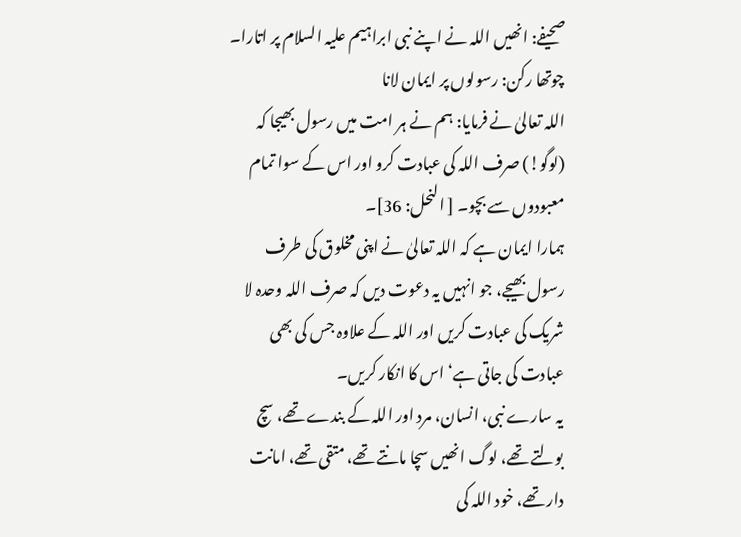صحیفے: انھیں اللہ نے اپنے نبی ابراہیم علیہ السلام پر اتارا۔
چوتھا رکن: رسولوں پر ایمان لانا
اللہ تعالیٰ نے فرمایا: ہم نے ہر امت میں رسول بھیجا کہ (لوگو!) صرف اللہ کی عبادت کرو اور اس کے سوا تمام معبودوں سے بچو۔ [ النحل: 36]۔
ہمارا ایمان ہے کہ اللہ تعالیٰ نے اپنی مخلوق کی طرف رسول بھیجے، جو انہیں یہ دعوت دیں کہ صرف اللہ وحدہ لا شریک کی عبادت کریں اور اللہ کے علاوہ جس کی بھی عبادت کی جاتی ہے‘ اس کا انکار کریں۔
یہ سارے نبی، انسان، مرد اور اللہ کے بندے تھے، سچ بولتے تھے، لوگ انھیں سچا مانتے تھے، متقی تھے، امانت دار تھے، خود اللہ کی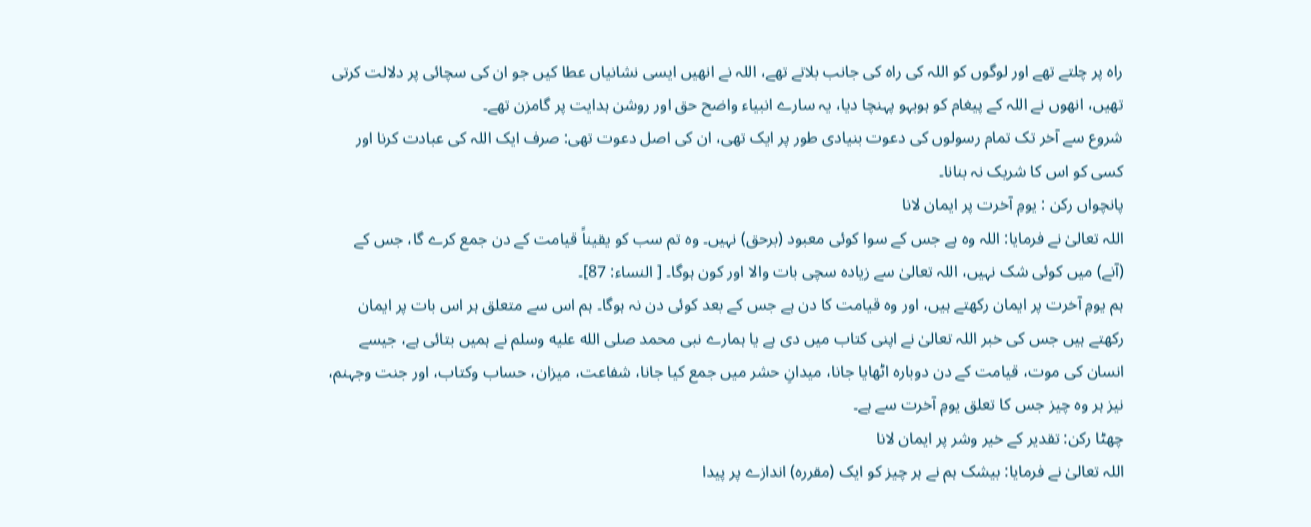راہ پر چلتے تھے اور لوگوں کو اللہ کی راہ کی جانب بلاتے تھے، اللہ نے انھیں ایسی نشانیاں عطا کیں جو ان کی سچائی پر دلالت کرتی تھیں، انھوں نے اللہ کے پیغام کو ہوبہو پہنچا دیا، یہ سارے انبیاء واضح حق اور روشن ہدایت پر گامزن تھے۔
شروع سے آخر تک تمام رسولوں کی دعوت بنیادی طور پر ایک تھی، ان کی اصل دعوت تھی: صرف ایک اللہ کی عبادت کرنا اور کسی کو اس کا شریک نہ بنانا۔
پانچواں رکن : یومِ آخرت پر ایمان لانا
اللہ تعالیٰ نے فرمایا: اللہ وه ہے جس کے سوا کوئی معبود (برحق) نہیں۔ وه تم سب کو یقیناً قیامت کے دن جمع کرے گا، جس کے (آنے) میں کوئی شک نہیں، اللہ تعالیٰ سے زیاده سچی بات والا اور کون ہوگا۔ [ النساء: 87]۔
ہم یومِ آخرت پر ایمان رکھتے ہیں، اور وہ قیامت کا دن ہے جس کے بعد کوئی دن نہ ہوگا۔ ہم اس سے متعلق ہر اس بات پر ایمان رکھتے ہیں جس کی خبر اللہ تعالیٰ نے اپنی کتاب میں دی ہے یا ہمارے نبی محمد صلى الله عليه وسلم نے ہمیں بتائی ہے، جیسے انسان کی موت، قیامت کے دن دوبارہ اٹھایا جانا، میدانِ حشر میں جمع کیا جانا، شفاعت، میزان، حساب وکتاب، اور جنت وجہنم، نیز ہر وہ چیز جس کا تعلق یومِ آخرت سے ہے۔
چھٹا رکن: تقدیر کے خیر وشر پر ایمان لانا
اللہ تعالیٰ نے فرمایا: بیشک ہم نے ہر چیز کو ایک (مقرره) اندازے پر پیدا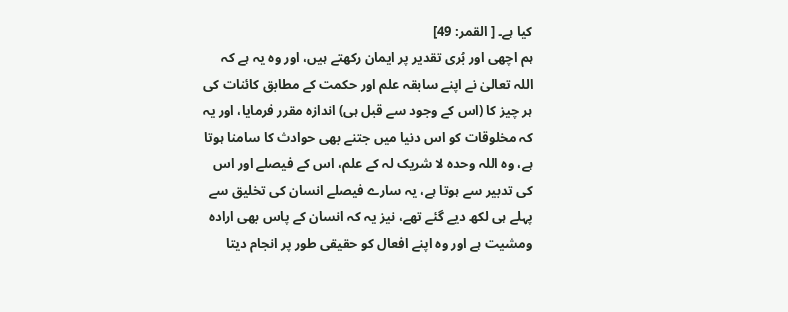کیا ہے۔ [ القمر: 49]
ہم اچھی اور بُری تقدیر پر ایمان رکھتے ہیں، اور وہ یہ ہے کہ اللہ تعالیٰ نے اپنے سابقہ علم اور حکمت کے مطابق کائنات کی ہر چیز کا (اس کے وجود سے قبل ہی) اندازہ مقرر فرمایا، اور یہ کہ مخلوقات کو اس دنیا میں جتنے بھی حوادث کا سامنا ہوتا ہے، وہ اللہ وحدہ لا شریک لہ کے علم، اس کے فیصلے اور اس کی تدبیر سے ہوتا ہے، یہ سارے فیصلے انسان کی تخلیق سے پہلے ہی لکھ دیے گئے تھے، نیز یہ کہ انسان کے پاس بھى ارادہ ومشیت ہے اور وہ اپنے افعال کو حقیقی طور پر انجام دیتا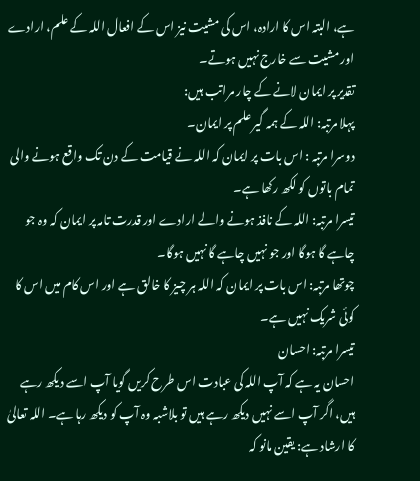ہے، البتہ اس کا ارادہ، اس کی مشیت نیز اس کے افعال اللہ کے علم، ارادے اور مشیت سے خارج نہیں ہوتے۔
تقدیر پر ایمان لانے کے چار مراتب ہیں:
پہلا مرتبہ: اللہ کے ہمہ گیر علم پر ایمان۔
دوسرا مرتبہ : اس بات پر ایمان کہ اللہ نے قیامت کے دن تک واقع ہونے والی تمام باتوں کو لکھ رکھا ہے۔
تیسرا مرتبہ: اللہ کے نافذ ہونے والے ارادے اور قدرت تامہ پر ایمان کہ وہ جو چاہے گا ہوگا اور جو نہیں چاہے گا نہیں ہوگا۔
چوتھا مرتبہ: اس بات پر ایمان کہ اللہ ہر چیز کا خالق ہے اور اس کام میں اس کا کوئی شریک نہيں ہے۔
تیسرا مرتبہ: احسان
احسان یہ ہے کہ آپ اللہ کی عبادت اس طرح کریں گویا آپ اسے دیکھ رہے ہیں، اگر آپ اسے نہیں دیکھ رہے ہیں تو بلاشبہ وہ آپ کو دیکھ رہا ہے۔ اللہ تعالیٰ کا ارشاد ہے: یقین مانو کہ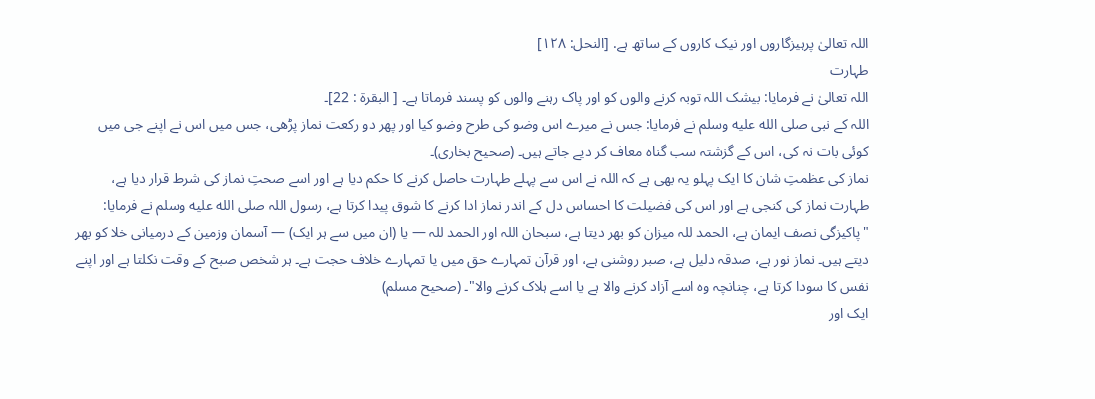اللہ تعالیٰ پرہیزگاروں اور نیک کاروں کے ساتھ ہے. [النحل: ۱۲۸]
طہارت
اللہ تعالیٰ نے فرمایا: بیشک اللہ توبہ کرنے والوں کو اور پاک رہنے والوں کو پسند فرماتا ہے۔ [ البقرۃ : 22]۔
اللہ کے نبی صلى الله عليه وسلم نے فرمایا: جس نے میرے اس وضو کی طرح وضو کیا اور پھر دو رکعت نماز پڑھی، جس میں اس نے اپنے جی میں کوئی بات نہ کی، اس کے گزشتہ سب گناہ معاف کر دیے جاتے ہیں۔ (صحیح بخاری)۔
نماز کی عظمتِ شان کا ایک پہلو یہ بھی ہے کہ اللہ نے اس سے پہلے طہارت حاصل کرنے کا حکم دیا ہے اور اسے صحتِ نماز کی شرط قرار دیا ہے، طہارت نماز کی کنجی ہے اور اس کی فضیلت کا احساس دل کے اندر نماز ادا کرنے کا شوق پیدا کرتا ہے، رسول اللہ صلى الله عليه وسلم نے فرمایا: "پاکیزگی نصف ایمان ہے، الحمد للہ میزان کو بھر دیتا ہے، سبحان اللہ اور الحمد للہ — یا (ان میں سے ہر ایک) — آسمان وزمین کے درمیانی خلا کو بھر دیتے ہیں۔ نماز نور ہے، صدقہ دلیل ہے، صبر روشنی ہے، اور قرآن تمہارے حق میں یا تمہارے خلاف حجت ہے۔ ہر شخص صبح کے وقت نکلتا ہے اور اپنے نفس کا سودا کرتا ہے، چنانچہ وہ اسے آزاد کرنے والا ہے یا اسے ہلاک کرنے والا"۔ (صحیح مسلم)
ایک اور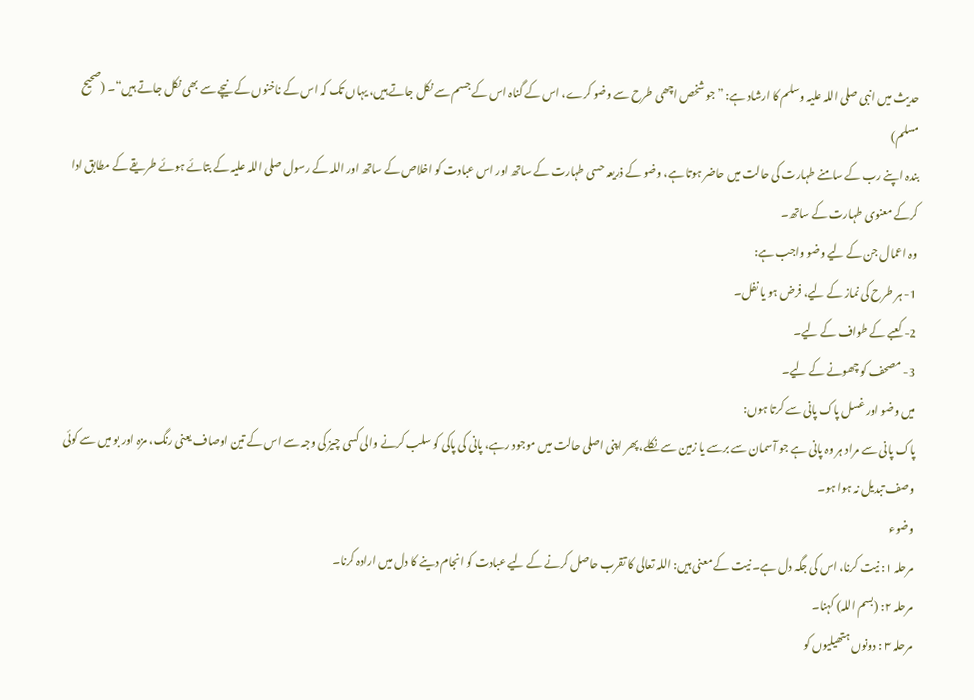حدیث میں انبی صلی اللہ علیہ وسلم کا ارشاد ہے: ”جو شخص اچھی طرح سے وضو کرے، اس کے گناہ اس کے جسم سے نکل جاتے ہیں، یہاں تک کہ اس کے ناخنوں کے نیچے سے بھی نکل جاتے ہیں“۔ (صحیح مسلم)
بندہ اپنے رب کے سامنے طہارت کی حالت میں حاضر ہوتا ہے، وضو کے ذریعہ حسی طہارت کے ساتھ اور اس عبادت کو اخلاص کے ساتھ اور اللہ کے رسول صلی اللہ علیہ کے بتائے ہوئے طریقے کے مطابق ادا کرکے معنوی طہارت کے ساتھ۔
وہ اعمال جن کے لیے وضو واجب ہے:
1- ہر طرح کی نماز کے لیے، فرض ہو یا نفل۔
2- کعبے کے طواف کے لیے۔
3- مصحف کو چھونے کے لیے۔
میں وضو اور غسل پاک پانی سے کرتا ہوں:
پاک پانی سے مراد ہر وہ پانی ہے جو آسمان سے برسے یا زمین سے نکلے، پھر اپنی اصلی حالت میں موجود رہے، پانی کی پاکی کو سلب کرنے والی کسی چیز کی وجہ سے اس کے تین اوصاف یعنی رنگ، مزہ اور بو میں سے کوئی وصف تبدیل نہ ہوا ہو۔
وضوء
مرحلہ ۱: نیت کرنا، اس کی جگہ دل ہے۔ نیت کے معنی ہیں: اللہ تعالی کا تقرب حاصل کرنے کے لیے عبادت کو انجام دینے کا دل میں ارادہ کرنا۔
مرحلہ ۲: (بسم اللہ) کہنا۔
مرحلہ ۳ : دونوں ہتھیلیوں کو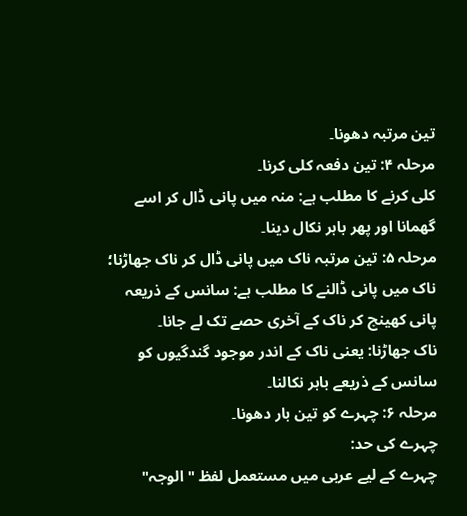تین مرتبہ دھونا۔
مرحلہ ۴: تین دفعہ کلی کرنا۔
کلی کرنے کا مطلب ہے: منہ میں پانی ڈال کر اسے گھمانا اور پھر باہر نکال دینا۔
مرحلہ ۵: تین مرتبہ ناک میں پانی ڈال کر ناک جھاڑنا؛ ناک میں پانی ڈالنے کا مطلب ہے: سانس کے ذریعہ پانی کھینچ کر ناک کے آخری حصے تک لے جانا۔
ناک جھاڑنا: یعنی ناک کے اندر موجود گندگیوں کو سانس کے ذریعے باہر نکالنا۔
مرحلہ ۶: چہرے کو تین بار دھونا۔
چہرے کی حد:
چہرے کے لیے عربی میں مستعمل لفظ "الوجہ"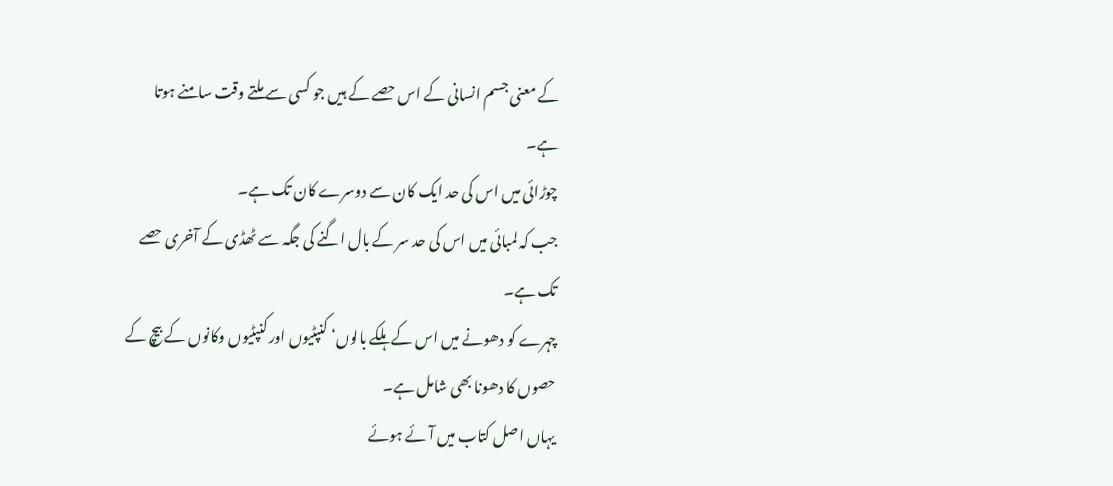کے معنی جسم انسانی کے اس حصے کے ہیں جو کسی سے ملتے وقت سامنے ہوتا ہے۔
چوڑائی میں اس کی حد ایک کان سے دوسرے کان تک ہے۔
جب کہ لمبائی میں اس کی حد سر کے بال اگنے کی جگہ سے ٹھڈی کے آخری حصے تک ہے۔
چہرے کو دھونے میں اس کے ہلکے بالوں‘ کنپٹیوں اور کنپٹیوں وکانوں کے بیچ کے حصوں کا دھونا بھی شامل ہے۔
یہاں اصل کتاب میں آئے ہوئے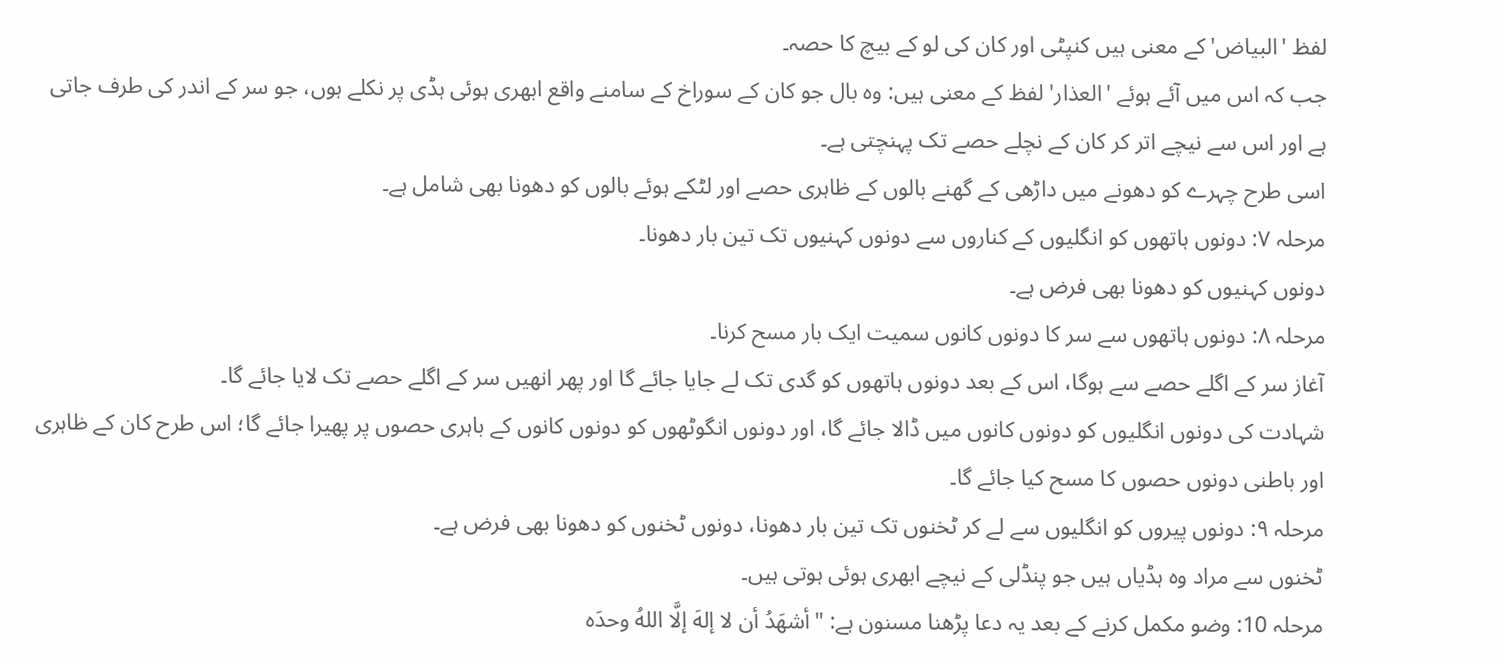لفظ 'البیاض' کے معنی ہيں کنپٹی اور کان کی لو کے بیچ کا حصہ۔
جب کہ اس میں آئے ہوئے 'العذار' لفظ کے معنی ہیں: وہ بال جو کان کے سوراخ کے سامنے واقع ابھری ہوئی ہڈی پر نکلے ہوں، جو سر کے اندر کی طرف جاتی ہے اور اس سے نیچے اتر کر کان کے نچلے حصے تک پہنچتی ہے۔
اسی طرح چہرے کو دھونے میں داڑھی کے گھنے بالوں کے ظاہری حصے اور لٹکے ہوئے بالوں کو دھونا بھی شامل ہے۔
مرحلہ ۷: دونوں ہاتھوں کو انگلیوں کے کناروں سے دونوں کہنیوں تک تین بار دھونا۔
دونوں کہنیوں کو دھونا بھی فرض ہے۔
مرحلہ ۸: دونوں ہاتھوں سے سر کا دونوں کانوں سمیت ایک بار مسح کرنا۔
آغاز سر کے اگلے حصے سے ہوگا، اس کے بعد دونوں ہاتھوں کو گدی تک لے جایا جائے گا اور پھر انھیں سر کے اگلے حصے تک لایا جائے گا۔
شہادت کی دونوں انگلیوں کو دونوں کانوں میں ڈالا جائے گا، اور دونوں انگوٹھوں کو دونوں کانوں کے باہری حصوں پر پھیرا جائے گا؛ اس طرح کان کے ظاہری اور باطنی دونوں حصوں کا مسح کیا جائے گا۔
مرحلہ ۹: دونوں پیروں کو انگلیوں سے لے کر ٹخنوں تک تین بار دھونا، دونوں ٹخنوں کو دھونا بھی فرض ہے۔
ٹخنوں سے مراد وہ ہڈیاں ہیں جو پنڈلی کے نیچے ابھری ہوئی ہوتی ہیں۔
مرحلہ 10: وضو مکمل کرنے کے بعد یہ دعا پڑھنا مسنون ہے: "أشهَدُ أن لا إلهَ إلَّا اللهُ وحدَه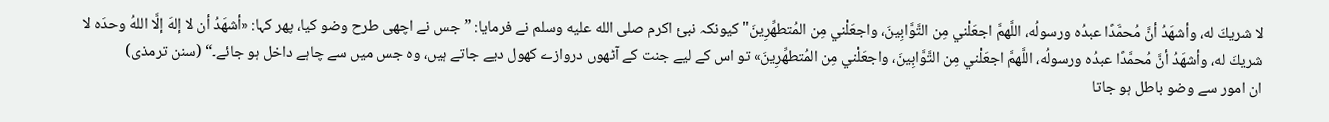لا شريكَ له، وأشهَدُ أنَّ مُحمَّدًا عبدُه ورسولُه، اللَّهمَّ اجعَلْني مِن التَّوَّابِينَ، واجعَلْني مِن المُتطهِّرِينَ" کیونکہ نبیٔ اکرم صلى الله عليه وسلم نے فرمایا: ”جس نے اچھی طرح وضو کیا، پھر کہا: «أشهَدُ أن لا إلهَ إلَّا اللهُ وحدَه لا شريكَ له، وأشهَدُ أنَّ مُحمَّدًا عبدُه ورسولُه، اللَّهمَّ اجعَلْني مِن التَّوَّابِينَ، واجعَلْني مِن المُتطهِّرِينَ» تو اس کے لیے جنت کے آٹھوں دروازے کھول دیے جاتے ہیں، وہ جس میں سے چاہے داخل ہو جائے۔“ (سنن ترمذی)
ان امور سے وضو باطل ہو جاتا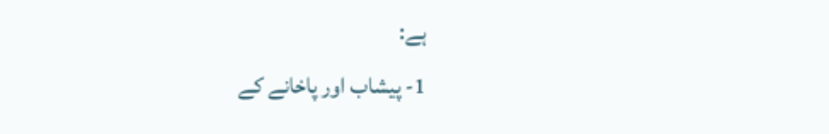ہے:
1- پیشاب اور پاخانے کے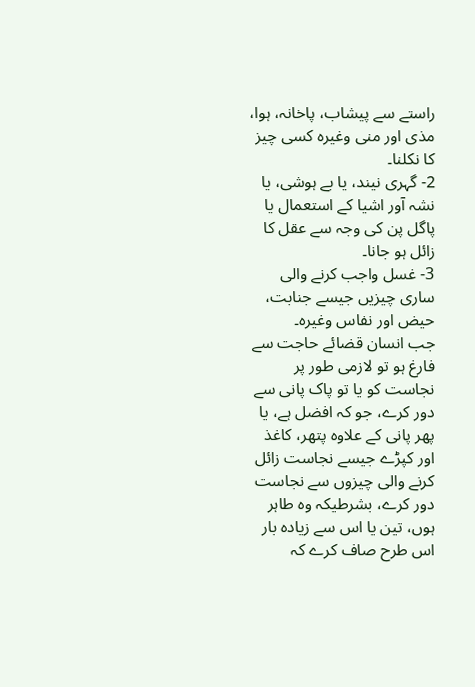راستے سے پیشاب، پاخانہ، ہوا، مذی اور منی وغیرہ کسی چیز کا نکلنا۔
2- گہری نیند، یا بے ہوشی، یا نشہ آور اشیا کے استعمال یا پاگل پن کی وجہ سے عقل کا زائل ہو جانا۔
3- غسل واجب کرنے والی ساری چیزیں جیسے جنابت، حیض اور نفاس وغیرہ۔
جب انسان قضائے حاجت سے فارغ ہو تو لازمی طور پر نجاست کو یا تو پاک پانی سے دور کرے، جو کہ افضل ہے، یا پھر پانی کے علاوہ پتھر، کاغذ اور کپڑے جیسے نجاست زائل کرنے والی چیزوں سے نجاست دور کرے، بشرطیکہ وہ طاہر ہوں، تین یا اس سے زیادہ بار اس طرح صاف کرے کہ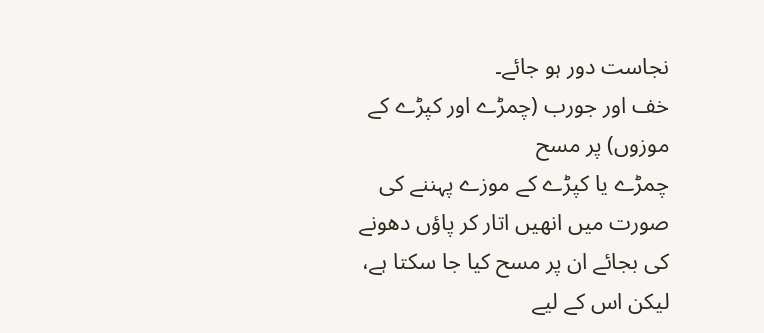نجاست دور ہو جائے۔
خف اور جورب (چمڑے اور کپڑے کے موزوں) پر مسح
چمڑے یا کپڑے کے موزے پہننے کی صورت میں انھیں اتار کر پاؤں دھونے کی بجائے ان پر مسح کیا جا سکتا ہے، لیکن اس کے لیے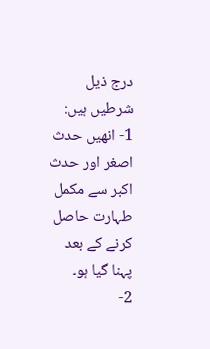درج ذیل شرطیں ہیں:
1- انھیں حدث اصغر اور حدث اکبر سے مکمل طہارت حاصل کرنے کے بعد پہنا گیا ہو۔
2-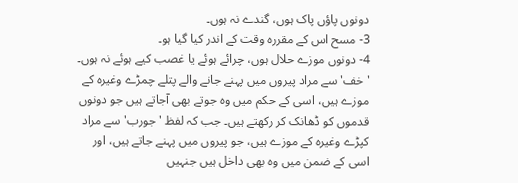دونوں پاؤں پاک ہوں، گندے نہ ہوں۔
3- مسح اس کے مقررہ وقت کے اندر کیا گیا ہو۔
4- دونوں موزے حلال ہوں، چرائے ہوئے یا غصب کیے ہوئے نہ ہوں۔
'خف' سے مراد پیروں میں پہنے جانے والے پتلے چمڑے وغیرہ کے موزے ہیں، اسی کے حکم میں وہ جوتے بھی آجاتے ہيں جو دونوں قدموں کو ڈھانک کر رکھتے ہيں۔ جب کہ لفظ 'جورب' سے مراد کپڑے وغیرہ کے موزے ہیں، جو پیروں میں پہنے جاتے ہیں، اور اسی کے ضمن میں وہ بھی داخل ہیں جنہیں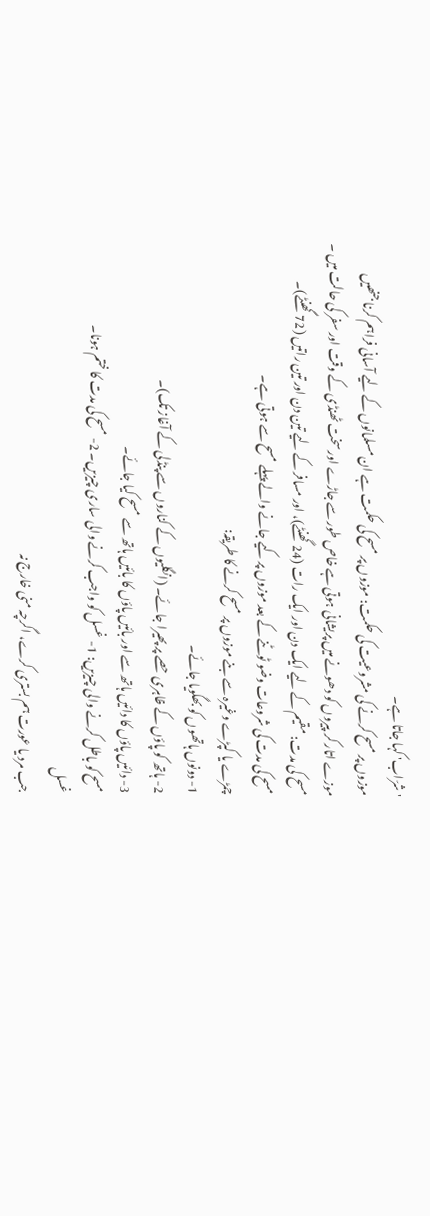'شرّاب' کہا جاتا ہے۔
موزوں پر مسح کرنے کی مشروعیت کی حکمت: موزوں پر مسح کی حکمت ہے ان مسلمانوں کے لیے آسانی فراہم کرنا جنھیں موزے اتار کر پیروں کو دھونے میں پریشانی ہوتی ہے خاص طور سے جاڑے اور سخت ٹھنڈی کے وقت اور سفر کی حالت میں ۔
مسح کی مدت: مقیم کے لیے ایک دن اور ایک رات (24 گھنٹے)، اور مسافر کے لیے تین دن اور تین راتیں (72 گھنٹے)۔
مسح کی مدت کی شروعات وضو ٹوٹنے کے بعد موزوں پر کیے جانے والے پہلے مسح سے ہوتی ہے۔
چمڑے یا کپڑے وغیرہ سے بنے موزوں پر مسح کرنے کا طریقہ:
1- دونوں ہاتھوں کو بھگویا جائے۔
2- ہاتھ کو پاؤں کے ظاہری حصے پر پھیرا جائے۔ (انگلیوں کے کناروں سے پنڈلی کے آغاز تک)۔
3- دائیں پاؤں کا دائیں ہاتھ سے اور بائیں پاؤں کا بائیں ہاتھ سے مسح کیا جائے۔
مسح کو باطل کرنے والی چیزیں: 1- غسل کو واجب کرنے والی ساری چیزیں۔ 2- مسح کی مدت کا ختم ہونا۔
غسل
جب مرد یا عورت ہم بستری کرے، اگرچہ منی خارج نہ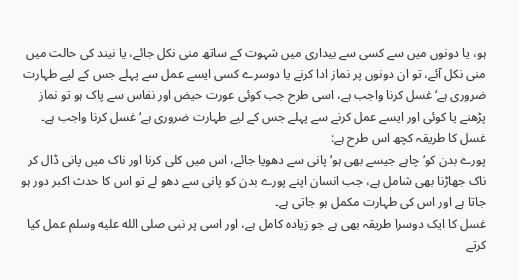ہو، یا دونوں میں سے کسی سے بیداری میں شہوت کے ساتھ منی نکل جائے، یا نیند کی حالت میں منی نکل آئے، تو ان دونوں پر نماز ادا کرنے یا دوسرے کسی ایسے عمل سے پہلے جس کے لیے طہارت ضروری ہے‘ غسل کرنا واجب ہے، اسی طرح جب کوئی عورت حیض اور نفاس سے پاک ہو تو نماز پڑھنے یا کوئی اور ایسے عمل کرنے سے پہلے جس کے لیے طہارت ضروری ہے‘ غسل کرنا واجب ہے۔
غسل کا طریقہ کچھ اس طرح ہے:
پورے بدن کو‘ چاہے جیسے بھی ہو‘ پانی سے دھویا جائے، اس میں کلی کرنا اور ناک میں پانی ڈال کر ناک جھاڑنا بھی شامل ہے، جب انسان اپنے پورے بدن کو پانی سے دھو لے تو اس کا حدث اکبر دور ہو جاتا ہے اور اس کی طہارت مکمل ہو جاتی ہے۔
غسل کا ایک دوسرا طریقہ بھی ہے جو زیادہ کامل ہے، اور اسی پر نبی صلى الله عليه وسلم عمل کیا کرتے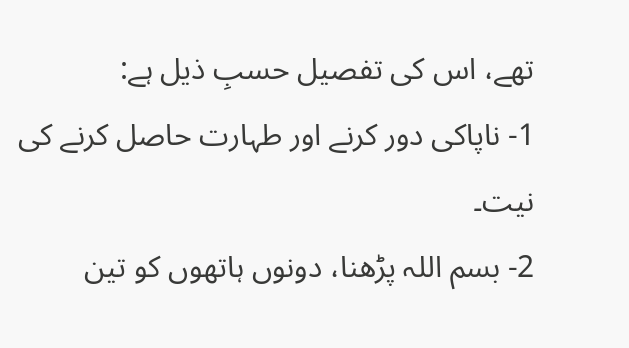تھے، اس کی تفصیل حسبِ ذیل ہے:
1- ناپاکی دور کرنے اور طہارت حاصل کرنے کی نیت۔
2- بسم اللہ پڑھنا، دونوں ہاتھوں کو تین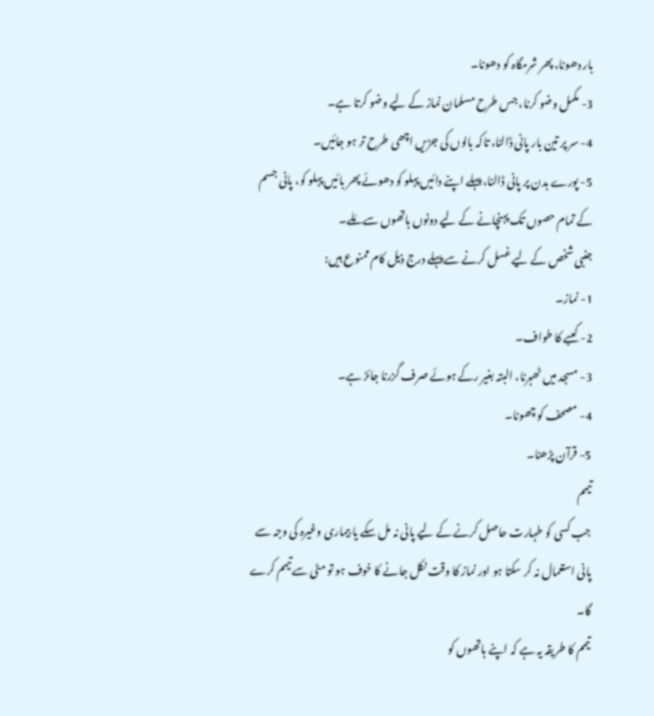بار دھونا، پھر شرمگاہ کو دھونا۔
3- مکمل وضو کرنا، جس طرح مسلمان نماز کے لیے وضو کرتا ہے۔
4- سر پر تین بار پانی ڈالنا، تاکہ بالوں کی جڑیں اچھی طرح تر ہو جائیں۔
5- پورے بدن پر پانی ڈالنا، پہلے اپنے دائیں پہلو کو دھوئے پھر بائیں پہلو کو، پانی جسم کے تمام حصوں تک پہنچانے کے لیے دونوں ہاتھوں سے مَلے۔
جنبی شخص کے لیے غسل کرنے سے پہلے درج ذیل کام ممنوع ہیں:
1- نماز۔
2- کعبے کا طواف۔
3- مسجد میں ٹھہرنا، البتہ بغیر رکے ہوئے صرف گزرنا جائز ہے۔
4- مصحف کو چھونا۔
5- قرآن پڑھنا۔
تیمم
جب کسی کو طہارت حاصل کرنے کے لیے پانی نہ مل سکے یا بیماری وغیرہ کی وجہ سے پانی استعمال نہ کر سکتا ہو اور نماز کا وقت نکل جانے کا خوف ہو تو مٹی سے تیمم کرے گا۔
تیمم کا طریقہ یہ ہے کہ اپنے ہاتھوں کو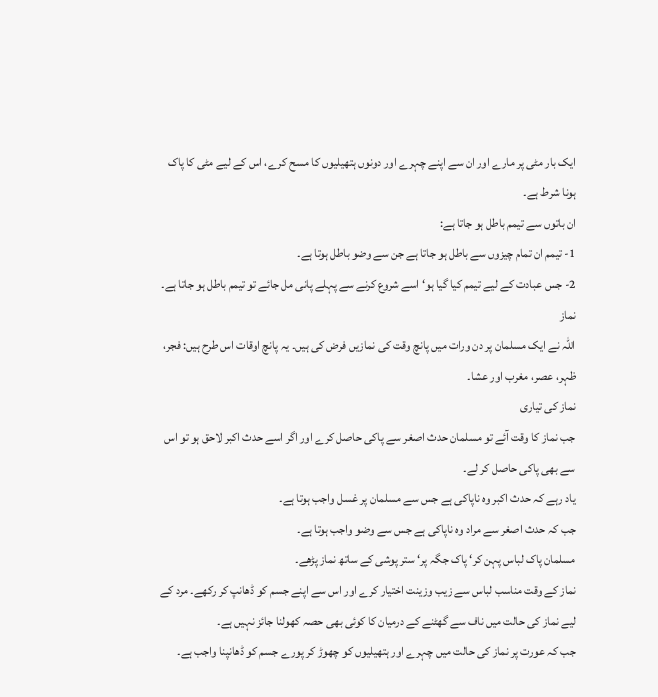ایک بار مٹی پر مارے اور ان سے اپنے چہرے اور دونوں ہتھیلیوں کا مسح کرے، اس کے لیے مٹی کا پاک ہونا شرط ہے۔
ان باتوں سے تیمم باطل ہو جاتا ہے:
1- تیمم ان تمام چیزوں سے باطل ہو جاتا ہے جن سے وضو باطل ہوتا ہے۔
2- جس عبادت کے لیے تیمم کیا گیا ہو‘ اسے شروع کرنے سے پہلے پانی مل جائے تو تیمم باطل ہو جاتا ہے۔
نماز
اللہ نے ایک مسلمان پر دن ورات میں پانچ وقت کی نمازیں فرض کی ہیں۔ یہ پانچ اوقات اس طرح ہیں: فجر، ظہر، عصر، مغرب اور عشا۔
نماز کی تیاری
جب نماز کا وقت آئے تو مسلمان حدث اصغر سے پاکی حاصل کرے اور اگر اسے حدث اکبر لاحق ہو تو اس سے بھی پاکی حاصل کر لے۔
یاد رہے کہ حدث اکبر وہ ناپاکی ہے جس سے مسلمان پر غسل واجب ہوتا ہے۔
جب کہ حدث اصغر سے مراد وہ ناپاکی ہے جس سے وضو واجب ہوتا ہے۔
مسلمان پاک لباس پہن کر‘ پاک جگہ پر‘ ستر پوشی کے ساتھ نماز پڑھے۔
نماز کے وقت مناسب لباس سے زیب وزینت اختیار کرے اور اس سے اپنے جسم کو ڈھانپ کر رکھے۔ مرد کے لیے نماز کی حالت میں ناف سے گھٹنے کے درمیان کا کوئی بھی حصہ کھولنا جائز نہيں ہے۔
جب کہ عورت پر نماز کی حالت میں چہرے اور ہتھیلیوں کو چھوڑ کر پورے جسم کو ڈھانپنا واجب ہے۔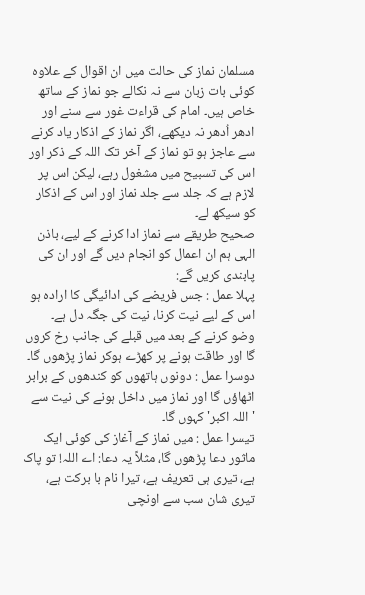مسلمان نماز کی حالت میں ان اقوال کے علاوہ کوئی بات زبان سے نہ نکالے جو نماز کے ساتھ خاص ہیں۔ امام کی قراءت غور سے سنے اور ادھر اُدھر نہ دیکھے، اگر نماز کے اذکار یاد کرنے سے عاجز ہو تو نماز کے آخر تک اللہ کے ذکر اور اس کی تسبیح میں مشغول رہے، لیکن اس پر لازم ہے کہ جلد سے جلد نماز اور اس کے اذکار کو سیکھ لے۔
صحیح طریقے سے نماز ادا کرنے کے لیے، باذن الہی ہم ان اعمال کو انجام دیں گے اور ان کی پابندی کریں گے:
پہلا عمل : جس فریضے کی ادائیگی کا ارادہ ہو اس کے لیے نیت کرنا، نیت کی جگہ دل ہے۔
وضو کرنے کے بعد میں قبلے کی جانب رخ کروں گا اور طاقت ہونے پر کھڑے ہوکر نماز پڑھوں گا۔
دوسرا عمل : دونوں ہاتھوں کو کندھوں کے برابر اٹھاؤں گا اور نماز میں داخل ہونے کی نیت سے 'اللہ اکبر' کہوں گا۔
تیسرا عمل : میں نماز کے آغاز کی کوئی ایک ماثور دعا پڑھوں گا، مثلاً یہ دعا: اے اللہ! تو پاک ہے، تیری ہی تعریف ہے، تیرا نام با برکت ہے، تیری شان سب سے اونچی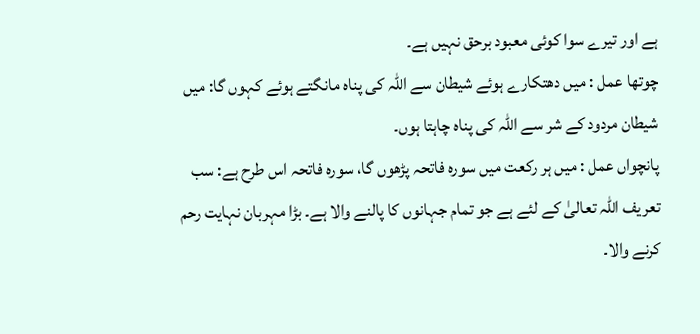ہے اور تیرے سوا کوئی معبود برحق نہیں ہے۔
چوتھا عمل : میں دھتکارے ہوئے شیطان سے اللہ کی پناہ مانگتے ہوئے کہوں گا: میں شیطان مردود کے شر سے اللہ کی پناہ چاہتا ہوں۔
پانچواں عمل : میں ہر رکعت میں سورہ فاتحہ پڑھوں گا، سورہ فاتحہ اس طرح ہے: سب تعریف اللہ تعالیٰ کے لئے ہے جو تمام جہانوں کا پالنے والا ہے۔ بڑا مہربان نہایت رحم کرنے والا۔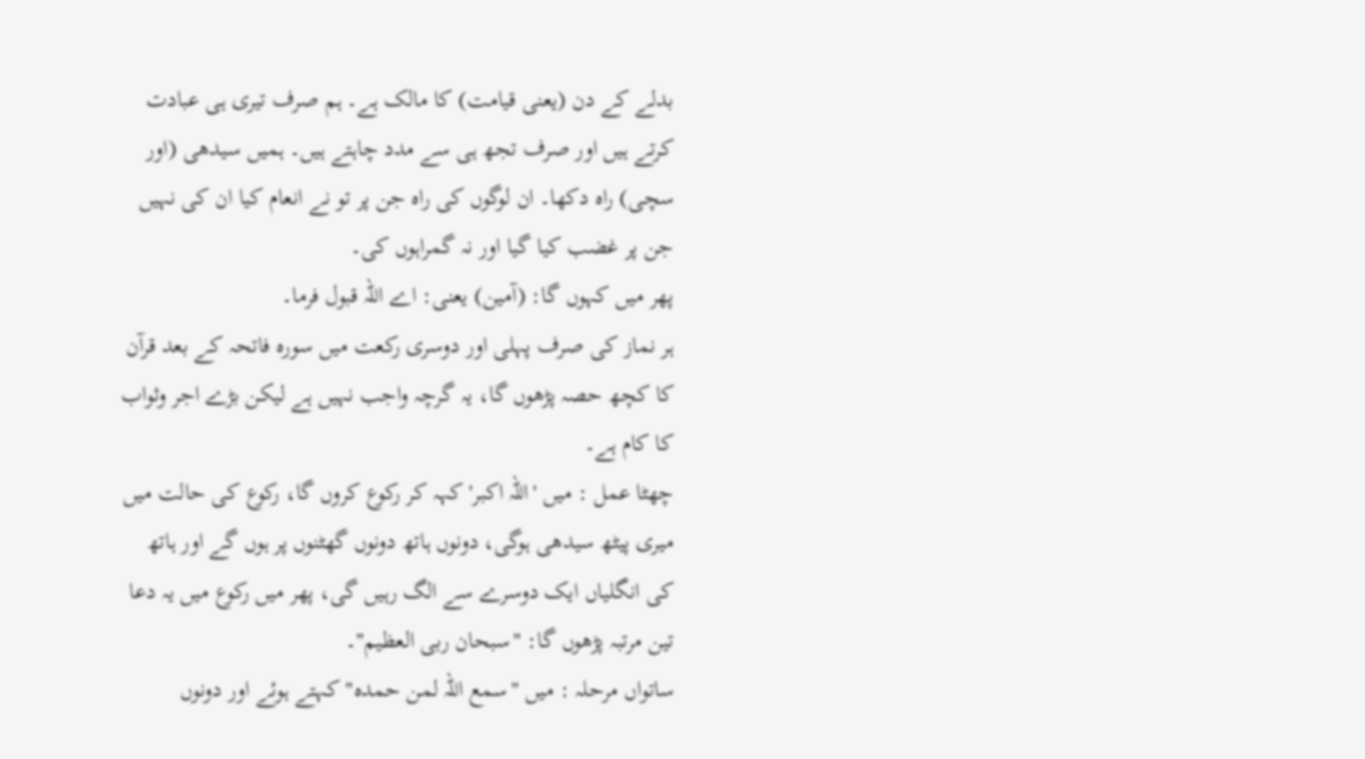بدلے کے دن (یعنی قیامت) کا مالک ہے۔ ہم صرف تیری ہی عبادت کرتے ہیں اور صرف تجھ ہی سے مدد چاہتے ہیں۔ ہمیں سیدھی (اور سچی) راه دکھا۔ ان لوگوں کی راه جن پر تو نے انعام کیا ان کی نہیں جن پر غضب کیا گیا اور نہ گمراہوں کی۔
پھر میں کہوں گا: (آمین) یعنی: اے اللہ قبول فرما۔
ہر نماز کی صرف پہلی اور دوسری رکعت میں سورہ فاتحہ کے بعد قرآن کا کچھ حصہ پڑھوں گا، یہ گرچہ واجب نہيں ہے لیکن بڑے اجر وثواب کا کام ہے۔
چھٹا عمل : میں 'اللہ اکبر' کہہ کر رکوع کروں گا، رکوع کی حالت میں میری پیٹھ سیدھی ہوگی، دونوں ہاتھ دونوں گھٹنوں پر ہوں گے اور ہاتھ کی انگلیاں ایک دوسرے سے الگ رہیں گی، پھر میں رکوع میں یہ دعا تین مرتبہ پڑھوں گا: "سبحان ربی العظیم"۔
ساتواں مرحلہ : میں "سمع اللہ لمن حمدہ" کہتے ہوئے اور دونوں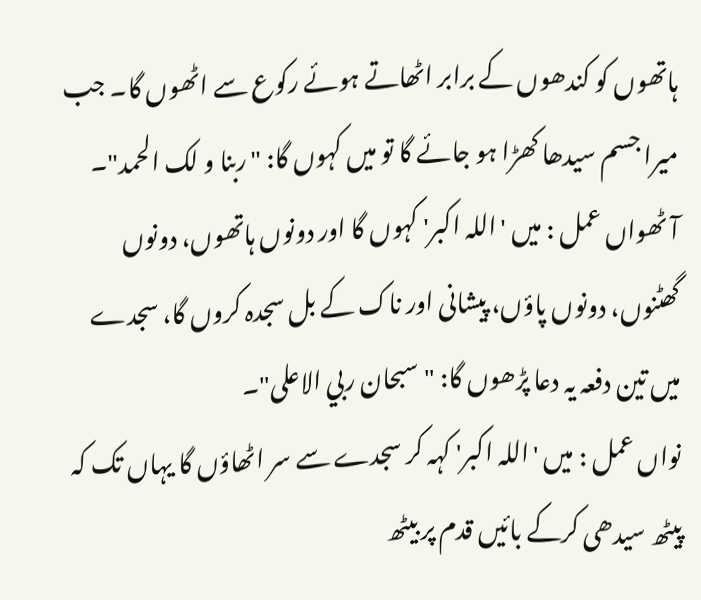ہاتھوں کو کندھوں کے برابر اٹھاتے ہوئے رکوع سے اٹھوں گا۔ جب میرا جسم سیدھا کھڑا ہو جائے گا تو میں کہوں گا: "ربنا و لک الحمد"۔
آٹھواں عمل : میں 'اللہ اکبر' کہوں گا اور دونوں ہاتھوں، دونوں گھٹنوں، دونوں پاؤں، پیشانی اور ناک کے بل سجدہ کروں گا، سجدے میں تین دفعہ یہ دعا پڑھوں گا: "سبحان ربي الاعلی"۔
نواں عمل : میں 'اللہ اکبر' کہہ کر سجدے سے سر اٹھاؤں گا یہاں تک کہ پیٹھ سیدھی کرکے بائیں قدم پر بیٹھ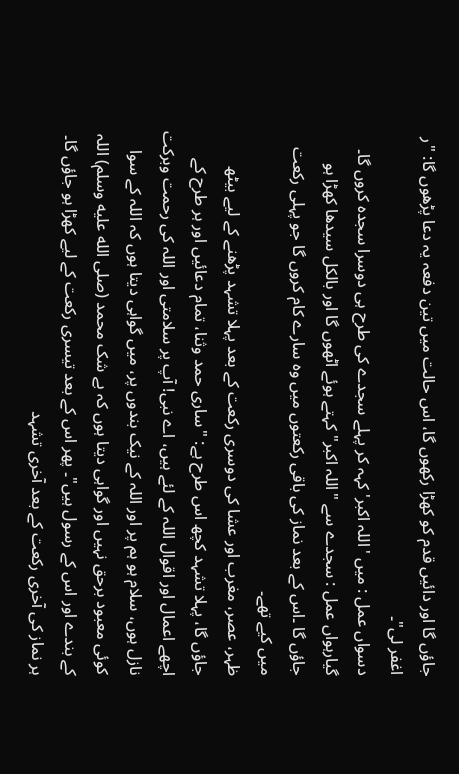جاؤں گا اور دائيں قدم کو کھڑا رکھوں گا، اس حالت میں تین دفعہ یہ دعا پڑھوں گا: "ر اغفر لی"۔
دسواں عمل : میں 'اللہ اکبر' کہہ کر پہلے سجدے کی طرح ہی دوسرا سجدہ کروں گا۔
گیارہواں عمل : سجدے سے "اللہ اکبر" کہتے ہوئے اٹھوں گا اور بالکل سیدھا کھڑا ہو جاؤں گا ۔اس کے بعد نماز کی باقی رکعتوں میں وہ سارے کام کروں گا جو پہلی رکعت میں کیے تھے۔
ظہر، عصر، مغرب اور عشا کی دوسری رکعت کے بعد پہلا تشہد پڑھنے کے لیے بیٹھ جاؤں گا، پہلا تشہد کچھ اس طرح ہے: "ساری حمد وثنا، تمام دعائیں اور ہر طرح کے اچھے اعمال اور اقوال اللہ کے لئے ہیں، اے نبی! آپ پر سلامتی اور اللہ کی رحمت وبرکت نازل ہوں، سلام ہو ہم پر اور اللہ کے نیک بندوں پر، میں گواہی دیتا ہوں کہ اللہ کے سوا کوئی معبود برحق نہیں اور گواہی دیتا ہوں کہ بے شک محمد (صلى الله عليه وسلم) اللہ کے بندے اور اس کے رسول ہیں"۔ پھر اس کے بعد تیسری رکعت کے لیے کھڑا ہو جاؤں گا۔
ہر نماز کی آخری رکعت کے بعد آخری تشہد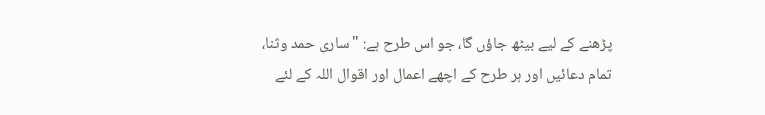پڑھنے کے لیے بیٹھ جاؤں گا، جو اس طرح ہے: "ساری حمد وثنا، تمام دعائیں اور ہر طرح کے اچھے اعمال اور اقوال اللہ کے لئے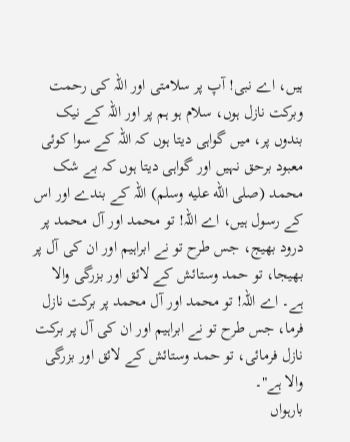ہیں، اے نبی! آپ پر سلامتی اور اللہ کی رحمت وبرکت نازل ہوں، سلام ہو ہم پر اور اللہ کے نیک بندوں پر، میں گواہی دیتا ہوں کہ اللہ کے سوا کوئی معبود برحق نہیں اور گواہی دیتا ہوں کہ بے شک محمد (صلى الله عليه وسلم) اللہ کے بندے اور اس کے رسول ہیں، اے اللہ! تو محمد اور آل محمد پر درود بھیج، جس طرح تو نے ابراہیم اور ان کی آل پر بھیجا، تو حمد وستائش کے لائق اور بزرگی والا ہے۔ اے اللہ! تو محمد اور آل محمد پر برکت نازل فرما، جس طرح تو نے ابراہیم اور ان کی آل پر برکت نازل فرمائی، تو حمد وستائش کے لائق اور بزرگی والا ہے"۔
بارہواں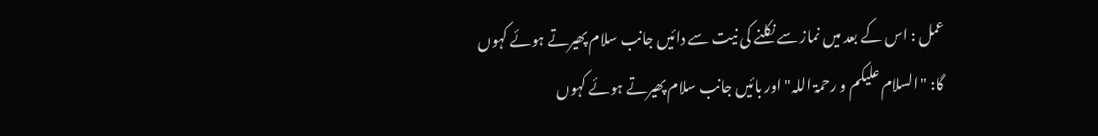عمل : اس کے بعد میں نماز سے نکلنے کی نیت سے دائیں جانب سلام پھیرتے ہوئے کہوں گا: "السلام علیکم و رحمۃ اللہ" اور بائیں جانب سلام پھیرتے ہوئے کہوں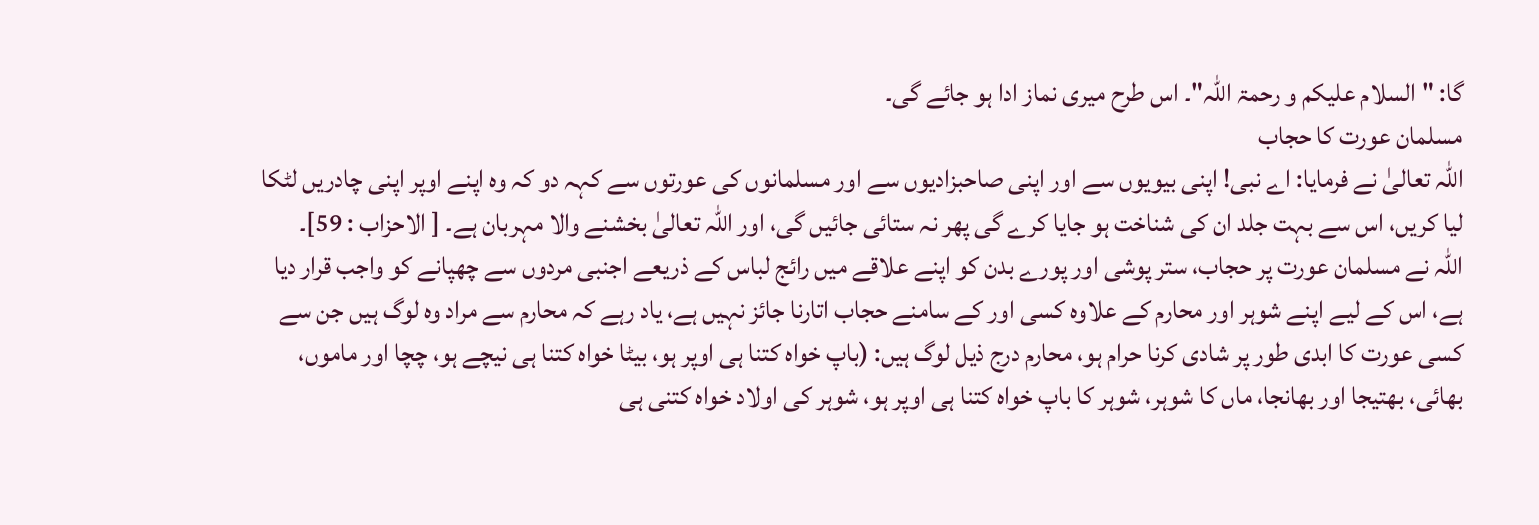گا: "السلام علیکم و رحمۃ اللہ"۔ اس طرح میری نماز ادا ہو جائے گی۔
مسلمان عورت کا حجاب
اللہ تعالیٰ نے فرمایا: اے نبی! اپنی بیویوں سے اور اپنی صاحبزادیوں سے اور مسلمانوں کی عورتوں سے کہہ دو کہ وه اپنے اوپر اپنی چادریں لٹکا لیا کریں، اس سے بہت جلد ان کی شناخت ہو جایا کرے گی پھر نہ ستائی جائیں گی، اور اللہ تعالیٰ بخشنے والا مہربان ہے۔ [ الاحزاب : 59]۔
اللہ نے مسلمان عورت پر حجاب، ستر پوشی اور پورے بدن کو اپنے علاقے میں رائج لباس کے ذریعے اجنبی مردوں سے چھپانے کو واجب قرار دیا ہے، اس کے لیے اپنے شوہر اور محارم کے علاوہ کسی اور کے سامنے حجاب اتارنا جائز نہيں ہے، یاد رہے کہ محارم سے مراد وہ لوگ ہیں جن سے کسی عورت کا ابدی طور پر شادی کرنا حرام ہو، محارم درج ذیل لوگ ہيں: (باپ خواہ کتنا ہی اوپر ہو، بیٹا خواہ کتنا ہی نیچے ہو، چچا اور ماموں، بھائی، بھتیجا اور بھانجا، ماں کا شوہر، شوہر کا باپ خواہ کتنا ہی اوپر ہو، شوہر کی اولاد خواہ کتنی ہی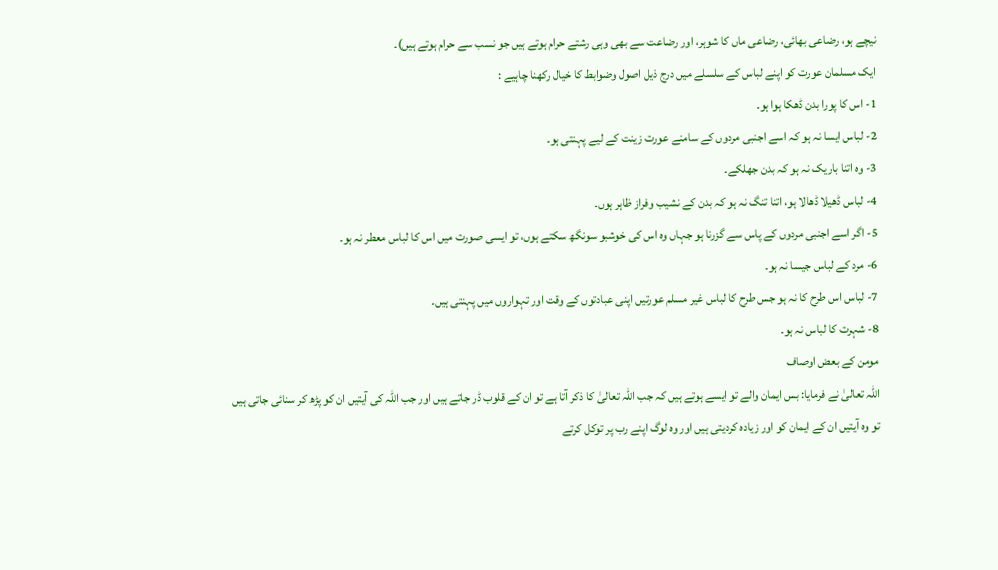نیچے ہو، رضاعی بھائی، رضاعی ماں کا شوہر، اور رضاعت سے بھی وہی رشتے حرام ہوتے ہیں جو نسب سے حرام ہوتے ہیں)۔
ایک مسلمان عورت کو اپنے لباس کے سلسلے میں درج ذیل اصول وضوابط کا خیال رکھنا چاہیے :
1- اس کا پورا بدن ڈھکا ہوا ہو۔
2- لباس ایسا نہ ہو کہ اسے اجنبی مردوں کے سامنے عورت زینت کے لیے پہنتی ہو۔
3- وہ اتنا باریک نہ ہو کہ بدن جھلکے۔
4- لباس ڈھیلا ڈھالا ہو، اتنا تنگ نہ ہو کہ بدن کے نشیب وفراز ظاہر ہوں۔
5- اگر اسے اجنبی مردوں کے پاس سے گزرنا ہو جہاں وہ اس کی خوشبو سونگھ سکتے ہوں، تو ایسی صورت میں اس کا لباس معطر نہ ہو۔
6- مرد کے لباس جیسا نہ ہو۔
7- لباس اس طرح کا نہ ہو جس طرح کا لباس غیر مسلم عورتیں اپنی عبادتوں کے وقت اور تہواروں میں پہنتی ہیں۔
8- شہرت کا لباس نہ ہو۔
مومن کے بعض اوصاف
اللہ تعالیٰ نے فرمایا: بس ایمان والے تو ایسے ہوتے ہیں کہ جب اللہ تعالیٰ کا ذکر آتا ہے تو ان کے قلوب ڈر جاتے ہیں اور جب اللہ کی آیتیں ان کو پڑھ کر سنائی جاتی ہیں تو وه آیتیں ان کے ایمان کو اور زیاده کردیتی ہیں اور وه لوگ اپنے رب پر توکل کرتے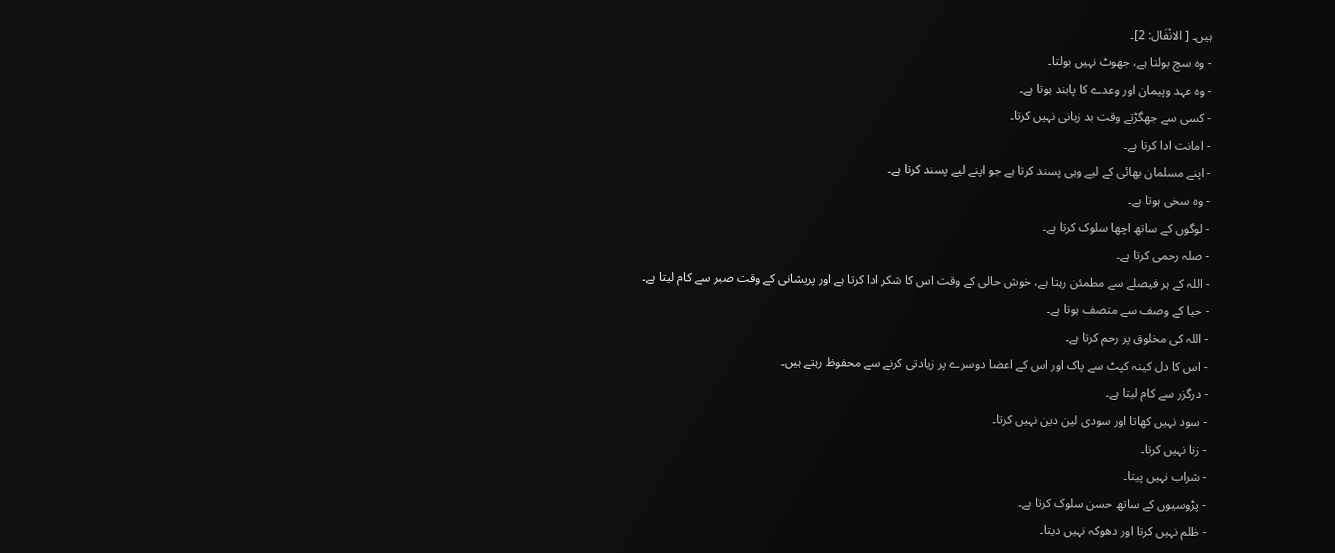ہیں۔ [ الانْفَال: 2]۔
- وہ سچ بولتا ہے، جھوٹ نہیں بولتا۔
- وہ عہد وپیمان اور وعدے کا پابند ہوتا ہے۔
- کسی سے جھگڑتے وقت بد زبانی نہيں کرتا۔
- امانت ادا کرتا ہے۔
- اپنے مسلمان بھائی کے لیے وہی پسند کرتا ہے جو اپنے لیے پسند کرتا ہے۔
- وہ سخی ہوتا ہے۔
- لوگوں کے ساتھ اچھا سلوک کرتا ہے۔
- صلہ رحمی کرتا ہے۔
- اللہ کے ہر فیصلے سے مطمئن رہتا ہے، خوش حالی کے وقت اس کا شکر ادا کرتا ہے اور پریشانی کے وقت صبر سے کام لیتا ہے۔
- حیا کے وصف سے متصف ہوتا ہے۔
- اللہ کی مخلوق پر رحم کرتا ہے۔
- اس کا دل کینہ کپٹ سے پاک اور اس کے اعضا دوسرے پر زیادتی کرنے سے محفوظ رہتے ہیں۔
- درگزر سے کام لیتا ہے۔
- سود نہیں کھاتا اور سودی لین دین نہيں کرتا۔
- زنا نہيں کرتا۔
- شراب نہیں پیتا۔
- پڑوسیوں کے ساتھ حسن سلوک کرتا ہے۔
- ظلم نہيں کرتا اور دھوکہ نہیں دیتا۔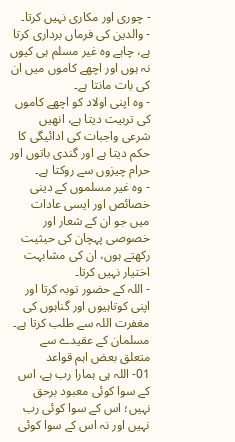- چوری اور مکاری نہيں کرتا۔
- والدین کی فرماں برداری کرتا ہے، چاہے وہ غیر مسلم ہی کیوں نہ ہوں اور اچھے کاموں میں ان کی بات مانتا ہے۔
- وہ اپنی اولاد کو اچھے کاموں کی تربیت دیتا ہے، انھیں شرعی واجبات کی ادائيگی کا حکم دیتا ہے اور گندی باتوں اور حرام چیزوں سے روکتا ہے۔
- وہ غیر مسلموں کے دینی خصائص اور ایسی عادات میں جو ان کے شعار اور خصوصى پہچان کی حیثیت رکھتے ہوں، ان کی مشابہت اختیار نہيں کرتا۔
- اللہ کے حضور توبہ کرتا اور اپنی کوتاہیوں اور گناہوں کی مغفرت اللہ سے طلب کرتا ہے۔
مسلمان کے عقیدے سے متعلق بعض اہم قواعد
01- اللہ ہی ہمارا رب ہے، اس کے سوا کوئی معبود برحق نہیں؛ اس کے سوا کوئی رب نہیں اور نہ اس کے سوا کوئی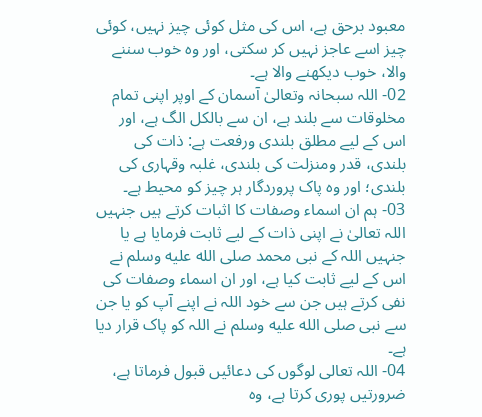معبود برحق ہے، اس کی مثل کوئی چیز نہیں، کوئی چیز اسے عاجز نہیں کر سکتی، اور وہ خوب سننے والا، خوب دیکھنے والا ہے۔
02- اللہ سبحانہ وتعالیٰ آسمان کے اوپر اپنی تمام مخلوقات سے بلند ہے، ان سے بالکل الگ ہے، اور اس کے لیے مطلق بلندی ورفعت ہے: ذات کی بلندی، قدر ومنزلت کی بلندی، غلبہ وقہاری کی بلندی؛ اور وہ پاک پروردگار ہر چیز کو محیط ہے۔
03- ہم ان اسماء وصفات کا اثبات کرتے ہیں جنہیں اللہ تعالیٰ نے اپنی ذات کے لیے ثابت فرمایا ہے یا جنہیں اللہ کے نبی محمد صلى الله عليه وسلم نے اس کے لیے ثابت کیا ہے، اور ان اسماء وصفات کی نفی کرتے ہیں جن سے خود اللہ نے اپنے آپ کو یا جن سے نبی صلى الله عليه وسلم نے اللہ کو پاک قرار دیا ہے۔
04- اللہ تعالی لوگوں کی دعائیں قبول فرماتا ہے، ضرورتیں پوری کرتا ہے، وہ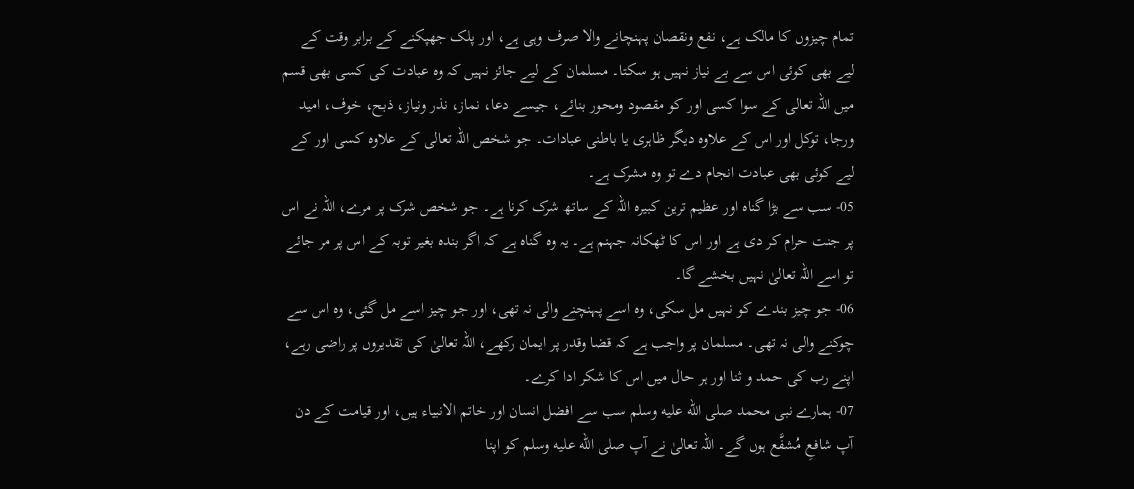تمام چیزوں کا مالک ہے، نفع ونقصان پہنچانے والا صرف وہی ہے، اور پلک جھپکنے کے برابر وقت کے لیے بھی کوئی اس سے بے نیاز نہیں ہو سکتا۔ مسلمان کے لیے جائز نہیں کہ وہ عبادت کی کسی بھی قسم میں اللہ تعالی کے سوا کسی اور کو مقصود ومحور بنائے، جیسے دعا، نماز، نذر ونیاز، ذبح، خوف، امید ورجا، توکل اور اس کے علاوہ دیگر ظاہری یا باطنی عبادات۔ جو شخص اللہ تعالی کے علاوہ کسی اور کے لیے کوئی بھی عبادت انجام دے تو وہ مشرک ہے۔
05- سب سے بڑا گناہ اور عظیم ترین کبیرہ اللہ کے ساتھ شرک کرنا ہے۔ جو شخص شرک پر مرے، اللہ نے اس پر جنت حرام کر دی ہے اور اس کا ٹھکانہ جہنم ہے۔ یہ وہ گناہ ہے کہ اگر بندہ بغیر توبہ کے اس پر مر جائے تو اسے اللہ تعالیٰ نہیں بخشے گا۔
06- جو چیز بندے كو نہیں مل سکی، وہ اسے پہنچنے والی نہ تھی، اور جو چیز اسے مل گئی، وہ اس سے چوکنے والی نہ تھی۔ مسلمان پر واجب ہے کہ قضا وقدر پر ایمان رکھے، اللہ تعالیٰ کی تقدیروں پر راضی رہے، اپنے رب کی حمد و ثنا اور ہر حال میں اس کا شکر ادا کرے۔
07- ہمارے نبی محمد صلى الله عليه وسلم سب سے افضل انسان اور خاتم الانبیاء ہیں، اور قیامت کے دن آپ شافعِ مُشفَّع ہوں گے۔ اللہ تعالیٰ نے آپ صلى الله عليه وسلم کو اپنا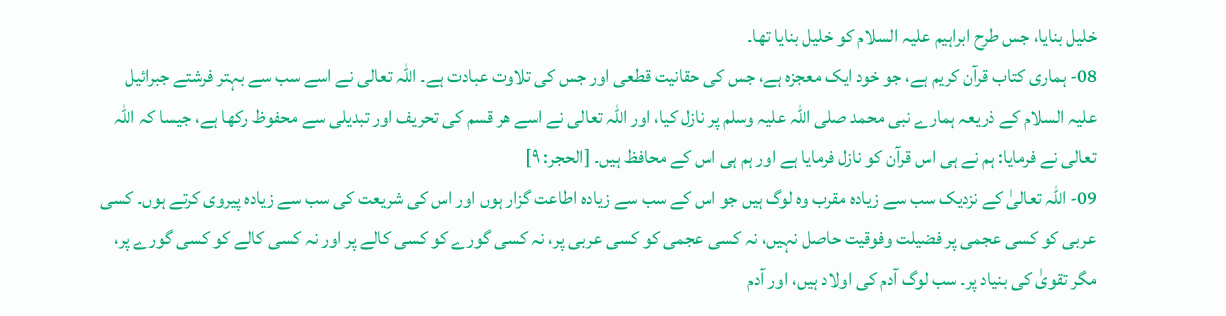خلیل بنایا، جس طرح ابراہیم علیہ السلام کو خلیل بنایا تھا۔
08- ہماری کتاب قرآن کریم ہے، جو خود ایک معجزہ ہے، جس کی حقانیت قطعی اور جس کی تلاوت عبادت ہے۔ اللہ تعالى نے اسے سب سے بہتر فرشتے جبرائیل علیہ السلام کے ذریعہ ہمارے نبی محمد صلى اللہ علیہ وسلم پر نازل کیا، اور اللہ تعالى نے اسے هر قسم کی تحریف اور تبدیلی سے محفوظ رکھا ہے، جیسا کہ اللہ تعالى نے فرمایا: ہم نے ہی اس قرآن کو نازل فرمایا ہے اور ہم ہی اس کے محافظ ہیں۔ [الحجر: ۹]
09- اللہ تعالیٰ کے نزدیک سب سے زیادہ مقرب وہ لوگ ہیں جو اس کے سب سے زیادہ اطاعت گزار ہوں اور اس کی شریعت کی سب سے زیادہ پیروی کرتے ہوں۔ کسی عربی کو کسی عجمی پر فضیلت وفوقیت حاصل نہیں، نہ کسی عجمی کو کسی عربی پر، نہ کسی گورے کو کسی کالے پر اور نہ کسی کالے کو کسی گورے پر، مگر تقویٰ کی بنیاد پر۔ سب لوگ آدم کی اولاد ہیں، اور آدم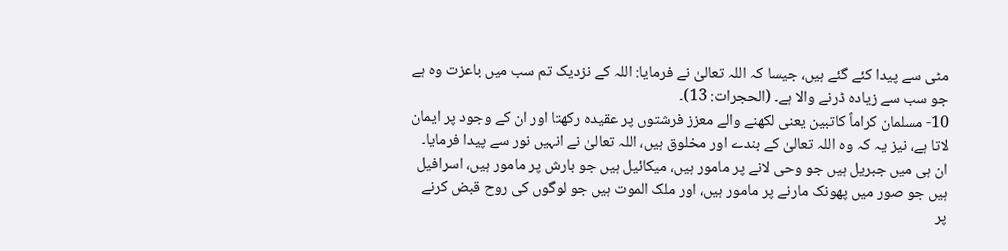مٹی سے پیدا کئے گئے ہیں، جیسا کہ اللہ تعالیٰ نے فرمایا: اللہ کے نزدیک تم سب میں باعزت وه ہے جو سب سے زیاده ڈرنے والا ہے۔ (الحجرات: 13)۔
10- مسلمان کراماً کاتبین یعنی لکھنے والے معزز فرشتوں پر عقیدہ رکھتا اور ان کے وجود پر ایمان لاتا ہے، نیز یہ کہ وہ اللہ تعالیٰ کے بندے اور مخلوق ہیں، اللہ تعالیٰ نے انہیں نور سے پیدا فرمایا۔ ان ہی میں جبریل ہیں جو وحی لانے پر مامور ہیں، میکائیل ہیں جو بارش پر مامور ہیں، اسرافیل ہیں جو صور میں پھونک مارنے پر مامور ہیں، اور ملک الموت ہیں جو لوگوں کی روح قبض کرنے پر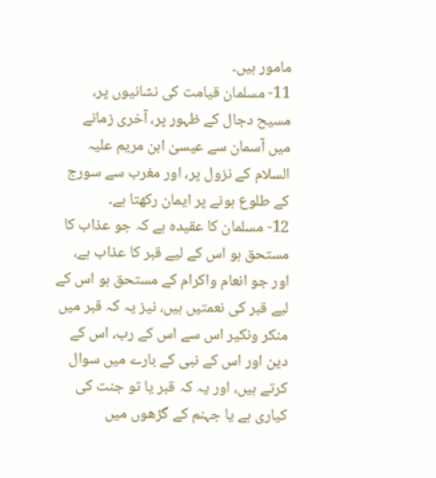مامور ہیں۔
11- مسلمان قیامت کی نشانیوں پر، مسیح دجال کے ظہور پر، آخری زمانے میں آسمان سے عیسیٰ ابن مریم علیہ السلام کے نزول پر، اور مغرب سے سورج کے طلوع ہونے پر ایمان رکھتا ہے۔
12- مسلمان کا عقیدہ ہے کہ جو عذاب کا مستحق ہو اس کے لیے قبر کا عذاب ہے، اور جو انعام واکرام کے مستحق ہو اس کے لیے قبر کی نعمتیں ہیں، نیز یہ کہ قبر میں منکر ونکیر اس سے اس کے رب، اس کے دین اور اس کے نبی کے بارے میں سوال کرتے ہیں، اور یہ کہ قبر یا تو جنت کی کیاری ہے یا جہنم کے گڑھوں میں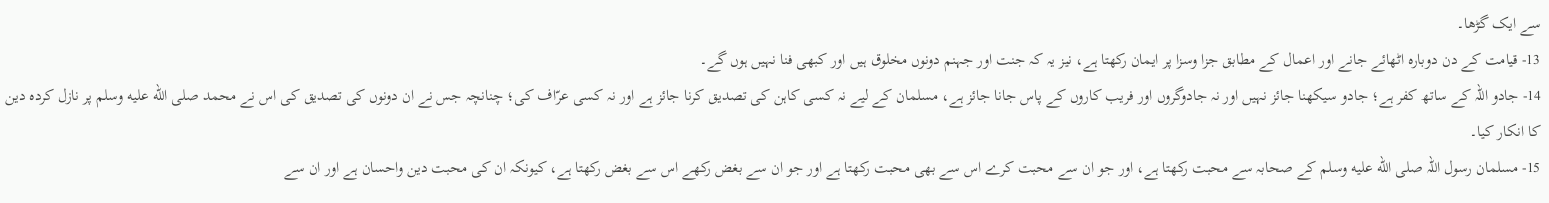سے ایک گڑھا۔
13- قیامت کے دن دوبارہ اٹھائے جانے اور اعمال کے مطابق جزا وسزا پر ایمان رکھتا ہے، نیز یہ کہ جنت اور جہنم دونوں مخلوق ہیں اور کبھی فنا نہیں ہوں گے۔
14- جادو اللہ کے ساتھ کفر ہے؛ جادو سیکھنا جائز نہیں اور نہ جادوگروں اور فریب کاروں کے پاس جانا جائز ہے، مسلمان کے لیے نہ کسی کاہن کی تصدیق کرنا جائز ہے اور نہ کسی عرّاف کی؛ چنانچہ جس نے ان دونوں کی تصدیق کی اس نے محمد صلى الله عليه وسلم پر نازل کردہ دین کا انکار کیا۔
15- مسلمان رسول اللہ صلى الله عليه وسلم کے صحابہ سے محبت رکھتا ہے، اور جو ان سے محبت کرے اس سے بھی محبت رکھتا ہے اور جو ان سے بغض رکھے اس سے بغض رکھتا ہے، کیونکہ ان کی محبت دین واحسان ہے اور ان سے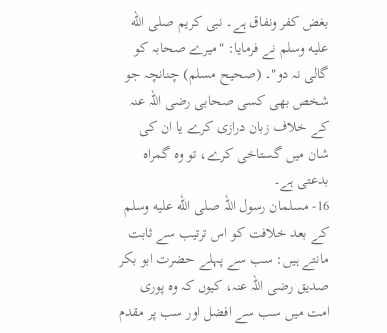بغض کفر ونفاق ہے۔ نبی کریم صلى الله عليه وسلم نے فرمایا: "میرے صحابہ کو گالی نہ دو"۔ (صحیح مسلم) چنانچہ جو شخص بھی کسی صحابی رضی اللہ عنہ کے خلاف زبان درازی کرے یا ان کی شان میں گستاخی کرے، تو وہ گمراہ بدعتی ہے۔
16- مسلمان رسول اللہ صلى الله عليه وسلم کے بعد خلافت کو اس ترتیب سے ثابت مانتے ہیں: سب سے پہلے حضرت ابو بکر صدیق رضی اللہ عنہ، کیوں کہ وہ پوری امت میں سب سے افضل اور سب پر مقدم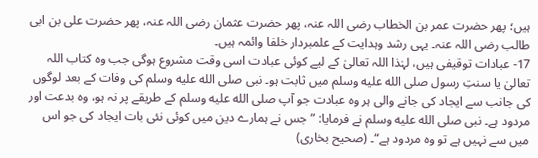ہیں؛ پھر حضرت عمر بن الخطاب رضی اللہ عنہ، پھر حضرت عثمان رضی اللہ عنہ، پھر حضرت علی بن ابی طالب رضی اللہ عنہ۔ یہی رشد وہدایت کے علمبردار خلفا وائمہ ہیں۔
17- عبادات توقیفی ہیں، لہٰذا اللہ تعالیٰ کے لیے کوئی عبادت اسی وقت مشروع ہوگی جب وہ کتاب اللہ تعالیٰ یا سنتِ رسول صلى الله عليه وسلم میں ثابت ہو۔ نبی صلى الله عليه وسلم کی وفات کے بعد لوگوں کی جانب سے ایجاد کی جانے والی ہر وہ عبادت جو آپ صلى الله عليه وسلم کے طریقے پر نہ ہو، وہ بدعت اور مردود ہے۔ نبی صلى الله عليه وسلم نے فرمایا: ”جس نے ہمارے دین میں کوئی نئی بات ایجاد کی جو اس میں سے نہیں ہے تو وہ مردود ہے“۔ (صحیح بخاری)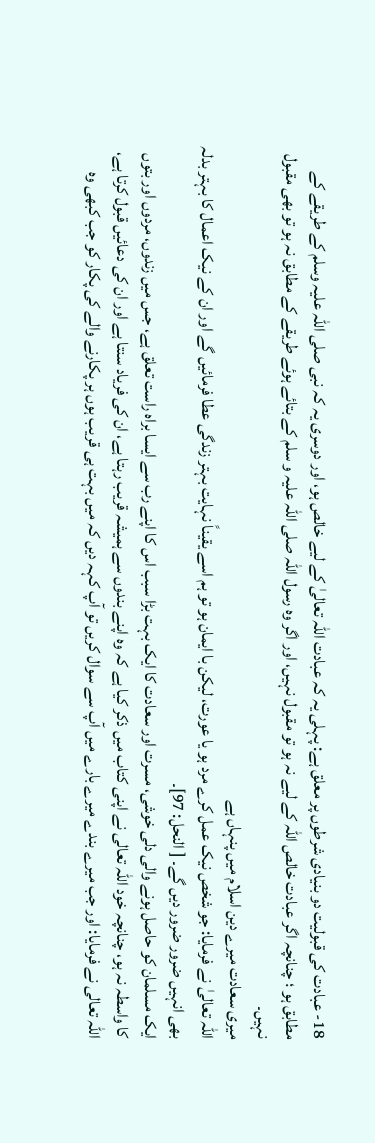18- عبادت کی قبولیت دو بنیادی شرطوں پر معلق ہے: پہلی یہ کہ عبادت اللہ تعالیٰ کے لیے خالص ہو، اور دوسری یہ کہ نبی صلی اللہ علیہ وسلم کے طریقے کے مطابق ہو ؛ چنانچہ اگر عبادت خالص اللہ کے لیے نہ ہو تو مقبول نہیں، اور اگر وہ رسول اللہ صلی اللہ علیہ و سلم کے بتائے ہوئے طریقے کے مطابق نہ ہو تو بھی مقبول نہیں۔
میری سعادت میرے دین اسلام میں پنہاں ہے
اللہ تعالیٰ نے فرمایا: جو شخص نیک عمل کرے مرد ہو یا عورت، لیکن با ایمان ہو تو ہم اسے یقیناً نہایت بہتر زندگی عطا فرمائیں گے اور ان کے نیک اعمال کا بہتر بدلہ بھی انہیں ضرور ضرور دیں گے۔ [ النحل: 97]۔
ایک مسلمان کو حاصل ہونے والی دلی خوشی، مسرت اور سعادت کا ایک بہت بڑا سبب اس کا اپنے رب سے ایسا براہ راست تعلق ہے، جس میں زندوں، مردوں اور بتوں کا واسطہ نہ ہو، چنانچہ خود اللہ تعالی نے اپنی کتاب میں ذکر کیا ہے کہ وہ اپنے بندوں سے ہمیشہ قریب رہتا ہے، ان کی فریاد سنتا ہے اور ان کی دعائیں قبول کرتا ہے، اللہ تعالی نے فرمایا: اور جب میرے بندے میرے بارے میں آپ سے سوال کریں تو آپ کہہ دیں کہ میں بہت ہی قریب ہوں ہر پکارنے والے کی پکار کو جب کبھی وه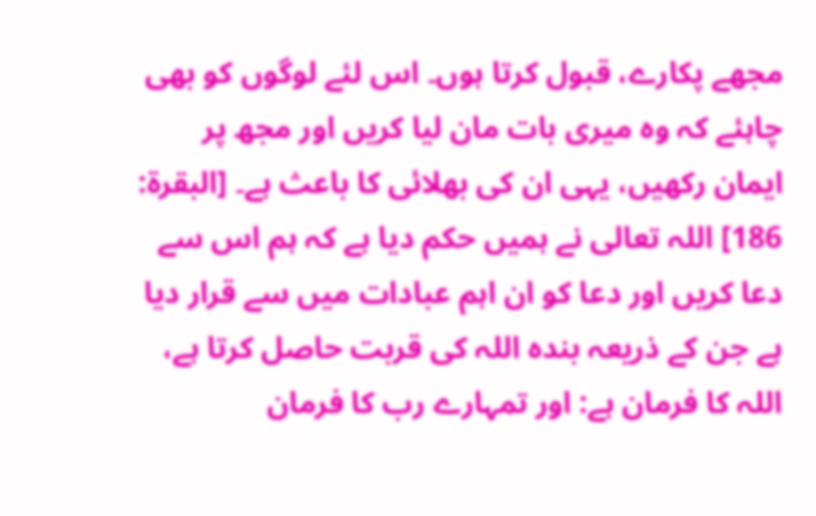مجھے پکارے، قبول کرتا ہوں۔ اس لئے لوگوں کو بھی چاہئے کہ وه میری بات مان لیا کریں اور مجھ پر ایمان رکھیں، یہی ان کی بھلائی کا باعث ہے۔ [البقرة: 186] اللہ تعالی نے ہمیں حکم دیا ہے کہ ہم اس سے دعا کریں اور دعا کو ان اہم عبادات میں سے قرار دیا ہے جن کے ذریعہ بندہ اللہ کی قربت حاصل کرتا ہے، اللہ کا فرمان ہے: اور تمہارے رب کا فرمان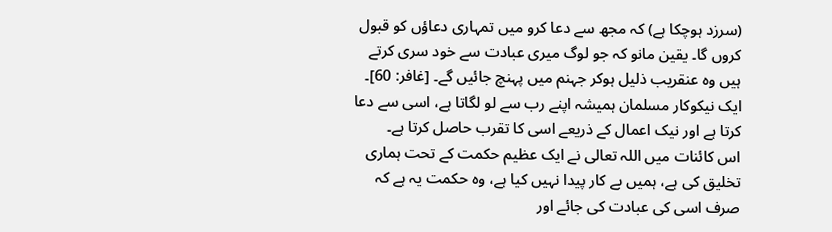(سرزد ہوچکا ہے) کہ مجھ سے دعا کرو میں تمہاری دعاؤں کو قبول کروں گا۔ یقین مانو کہ جو لوگ میری عبادت سے خود سری کرتے ہیں وه عنقريب ذلیل ہوکر جہنم میں پہنچ جائیں گے۔ [غافر: 60]۔ ایک نیکوکار مسلمان ہمیشہ اپنے رب سے لو لگاتا ہے، اسی سے دعا کرتا ہے اور نیک اعمال کے ذریعے اسی کا تقرب حاصل کرتا ہے۔
اس کائنات میں اللہ تعالی نے ایک عظیم حکمت کے تحت ہماری تخلیق کی ہے، ہمیں بے کار پیدا نہيں کیا ہے، وہ حکمت یہ ہے کہ صرف اسی کی عبادت کی جائے اور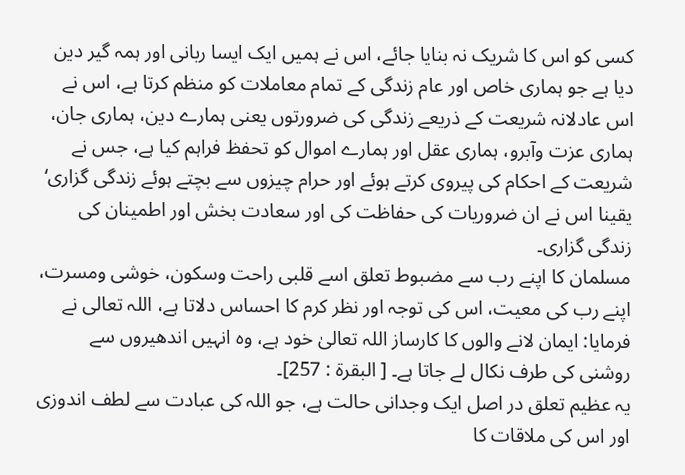کسی کو اس کا شریک نہ بنایا جائے، اس نے ہمیں ایک ایسا ربانی اور ہمہ گیر دین دیا ہے جو ہماری خاص اور عام زندگی کے تمام معاملات کو منظم کرتا ہے، اس نے اس عادلانہ شریعت کے ذریعے زندگی کی ضرورتوں یعنی ہمارے دین، ہماری جان، ہماری عزت وآبرو، ہماری عقل اور ہمارے اموال کو تحفظ فراہم کیا ہے، جس نے شریعت کے احکام کی پیروی کرتے ہوئے اور حرام چیزوں سے بچتے ہوئے زندگی گزاری‘ یقینا اس نے ان ضروریات کی حفاظت کی اور سعادت بخش اور اطمینان کی زندگی گزاری۔
مسلمان کا اپنے رب سے مضبوط تعلق اسے قلبی راحت وسکون، خوشی ومسرت، اپنے رب کی معیت، اس کی توجہ اور نظر کرم کا احساس دلاتا ہے، اللہ تعالی نے فرمایا: ایمان لانے والوں کا کارساز اللہ تعالیٰ خود ہے، وه انہیں اندھیروں سے روشنی کی طرف نکال لے جاتا ہے۔ [ البقرۃ : 257]۔
یہ عظیم تعلق در اصل ایک وجدانی حالت ہے، جو اللہ کی عبادت سے لطف اندوزی اور اس کی ملاقات کا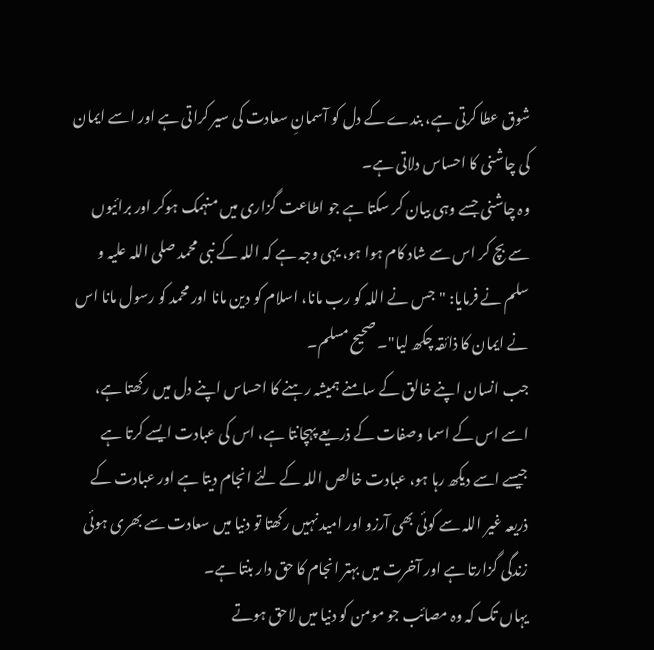شوق عطا کرتی ہے، بندے کے دل کو آسمانِ سعادت کی سیر کراتی ہے اور اسے ایمان کی چاشنی کا احساس دلاتی ہے۔
وہ چاشنی جسے وہی بیان کر سکتا ہے جو اطاعت گزاری میں منہمک ہوکر اور برائیوں سے بچ کر اس سے شاد کام ہوا ہو، یہی وجہ ہے کہ اللہ کے نبی محمد صلی اللہ علیہ و سلم نے فرمایا: "جس نے اللہ کو رب مانا، اسلام کو دین مانا اور محمد کو رسول مانا اس نے ایمان کا ذائقہ چکھ لیا"۔ صحیح مسلم۔
جب انسان اپنے خالق کے سامنے ہمیشہ رہنے کا احساس اپنے دل میں رکھتا ہے، اسے اس کے اسما وصفات کے ذریعے پہچانتا ہے، اس کی عبادت ایسے کرتا ہے جیسے اسے دیکھ رہا ہو، عبادت خالص اللہ کے لئے انجام دیتا ہے اور عبادت کے ذریعہ غیر اللہ سے کوئى بھى آرزو اور امید نہیں رکھتا تو دنیا میں سعادت سے بھری ہوئی زندگی گزارتا ہے اور آخرت میں بہتر انجام کا حق دار بنتا ہے۔
یہاں تک کہ وہ مصائب جو مومن کو دنیا میں لاحق ہوتے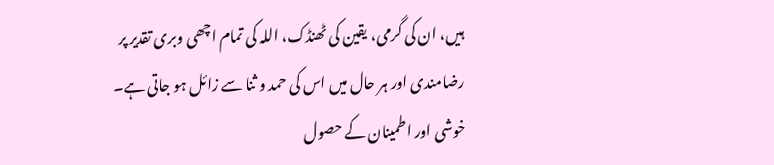ہیں، ان کی گرمی، یقین کی ٹھنڈک، اللہ کی تمام اچھی وبری تقدیر پر رضامندی اور ہر حال میں اس کی حمد و ثنا سے زائل ہو جاتی ہے۔
خوشی اور اطمینان کے حصول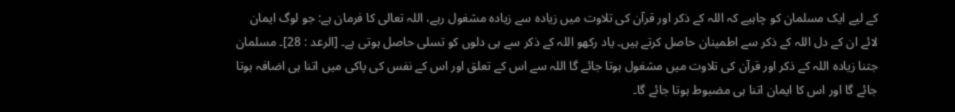کے لیے ایک مسلمان کو چاہیے کہ اللہ کے ذکر اور قرآن کی تلاوت میں زیادہ سے زیادہ مشغول رہے، اللہ تعالی کا فرمان ہے: جو لوگ ایمان لائے ان کے دل اللہ کے ذکر سے اطمینان حاصل کرتے ہیں۔ یاد رکھو اللہ کے ذکر سے ہی دلوں کو تسلی حاصل ہوتی ہے۔ [الرعد : 28]۔ مسلمان جتنا زیادہ اللہ کے ذکر اور قرآن کی تلاوت میں مشغول ہوتا جائے گا اللہ سے اس کے تعلق اور اس کے نفس کی پاکی میں اتنا ہی اضافہ ہوتا جائے گا اور اس کا ایمان اتنا ہی مضبوط ہوتا جائے گا۔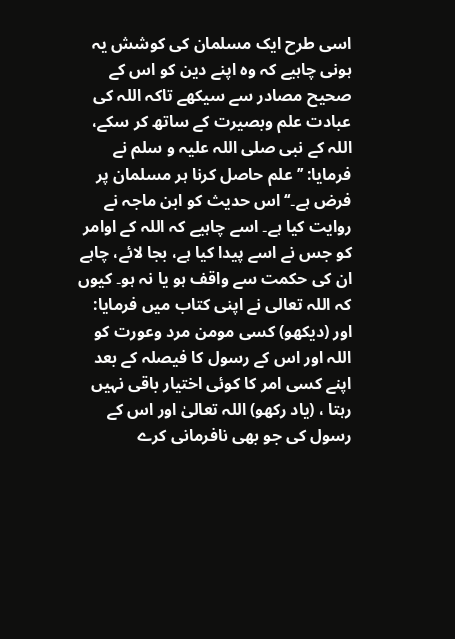اسی طرح ایک مسلمان کی کوشش یہ ہونی چاہیے کہ وہ اپنے دین کو اس کے صحیح مصادر سے سیکھے تاکہ اللہ کی عبادت علم وبصیرت کے ساتھ کر سکے، اللہ کے نبی صلی اللہ علیہ و سلم نے فرمایا: ’’علم حاصل کرنا ہر مسلمان پر فرض ہے۔‘‘ اس حدیث کو ابن ماجہ نے روایت کیا ہے۔ اسے چاہیے کہ اللہ کے اوامر کو جس نے اسے پیدا کیا ہے، بجا لائے، چاہے ان کی حکمت سے واقف ہو یا نہ ہو۔ کیوں کہ اللہ تعالی نے اپنی کتاب میں فرمایا: اور (دیکھو) کسی مومن مرد وعورت کو اللہ اور اس کے رسول کا فیصلہ کے بعد اپنے کسی امر کا کوئی اختیار باقی نہیں رہتا ، (یاد رکھو) اللہ تعالیٰ اور اس کے رسول کی جو بھی نافرمانی کرے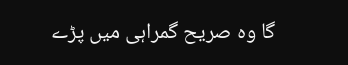گا وه صریح گمراہی میں پڑے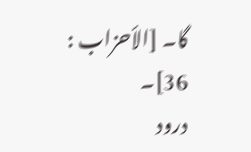گا۔ [الأحزاب : 36]۔
درود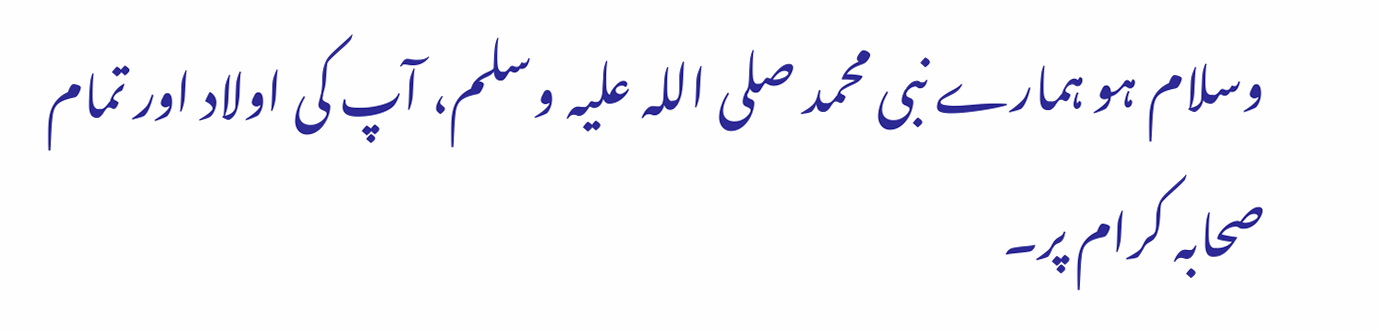وسلام ہو ہمارے نبی محمد صلی اللہ عليہ وسلم، آپ کی اولاد اور تمام صحابہ کرام پر۔